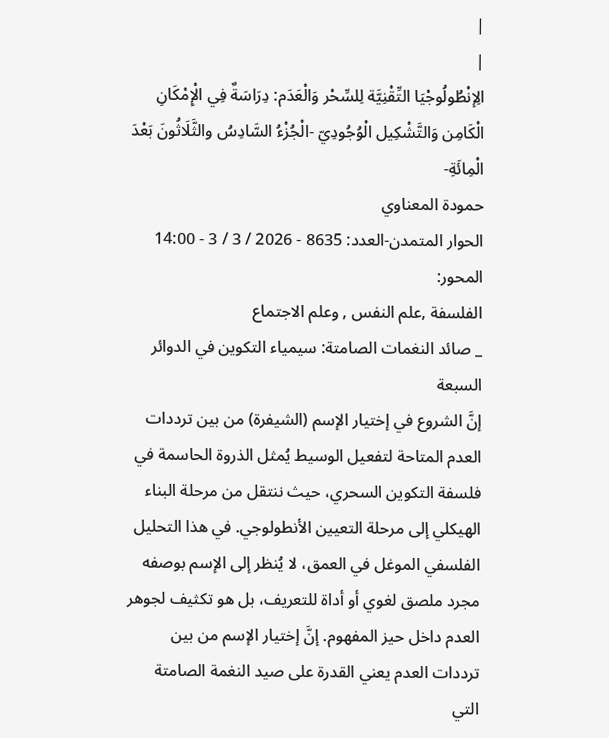|
|
الِإنْطُولُوجْيَا التِّقْنِيَّة لِلسِّحْر وَالْعَدَم: دِرَاسَةٌ فِي الْإِمْكَانِ الْكَامِن وَالتَّشْكِيل الْوُجُودِيّ -الْجُزْءُ السَّادِسُ والثَّلَاثُونَ بَعْدَ الْمِائَةِ-
حمودة المعناوي
الحوار المتمدن-العدد: 8635 - 2026 / 3 / 3 - 14:00
المحور:
الفلسفة ,علم النفس , وعلم الاجتماع
_ صائد النغمات الصامتة: سيمياء التكوين في الدوائر السبعة
إنَّ الشروع في إختيار الإسم (الشيفرة) من بين ترددات العدم المتاحة لتفعيل الوسيط يُمثل الذروة الحاسمة في فلسفة التكوين السحري، حيث ننتقل من مرحلة البناء الهيكلي إلى مرحلة التعيين الأنطولوجي. في هذا التحليل الفلسفي الموغل في العمق، لا يُنظر إلى الإسم بوصفه مجرد ملصق لغوي أو أداة للتعريف، بل هو تكثيف لجوهر العدم داخل حيز المفهوم. إنَّ إختيار الإسم من بين ترددات العدم يعني القدرة على صيد النغمة الصامتة التي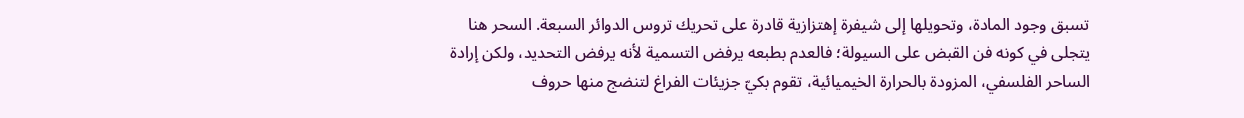تسبق وجود المادة، وتحويلها إلى شيفرة إهتزازية قادرة على تحريك تروس الدوائر السبعة. السحر هنا يتجلى في كونه فن القبض على السيولة؛ فالعدم بطبعه يرفض التسمية لأنه يرفض التحديد، ولكن إرادة الساحر الفلسفي، المزودة بالحرارة الخيميائية، تقوم بكيّ جزيئات الفراغ لتنضج منها حروف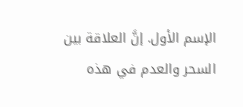الإسم الأول. إنَّ العلاقة بين السحر والعدم في هذه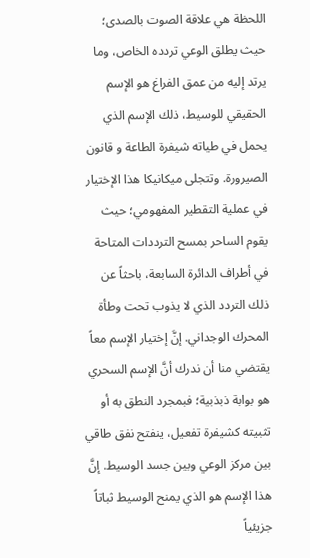اللحظة هي علاقة الصوت بالصدى؛ حيث يطلق الوعي تردده الخاص، وما يرتد إليه من عمق الفراغ هو الإسم الحقيقي للوسيط، ذلك الإسم الذي يحمل في طياته شيفرة الطاعة و قانون الصيرورة. وتتجلى ميكانيكا هذا الإختيار في عملية التقطير المفهومي؛ حيث يقوم الساحر بمسح الترددات المتاحة في أطراف الدائرة السابعة، باحثاً عن ذلك التردد الذي لا يذوب تحت وطأة المحرك الوجداني. إنَّ إختيار الإسم معاً يقتضي منا أن ندرك أنَّ الإسم السحري هو بوابة ذبذبية؛ فبمجرد النطق به أو تثبيته كشيفرة تفعيل، ينفتح نفق طاقي بين مركز الوعي وبين جسد الوسيط. إنَّ هذا الإسم هو الذي يمنح الوسيط ثباتاً جزيئياً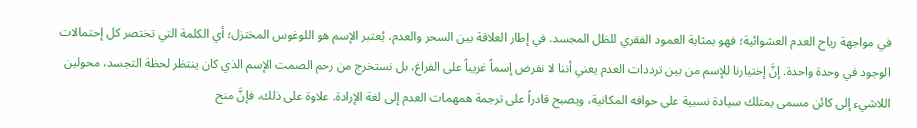في مواجهة رياح العدم العشوائية؛ فهو بمثابة العمود الفقري للظل المجسد. في إطار العلاقة بين السحر والعدم، يُعتبر الإسم هو اللوغوس المختزل؛ أي الكلمة التي تختصر كل إحتمالات الوجود في وحدة واحدة. إنَّ إختيارنا للإسم من بين ترددات العدم يعني أننا لا نفرض إسماً غريباً على الفراغ، بل نستخرج من رحم الصمت الإسم الذي كان ينتظر لحظة التجسد، محولين اللاشيء إلى كائن مسمى يمتلك سيادة نسبية على حوافه المكانية، ويصبح قادراً على ترجمة همهمات العدم إلى لغة الإرادة. علاوة على ذلك، فإنَّ منح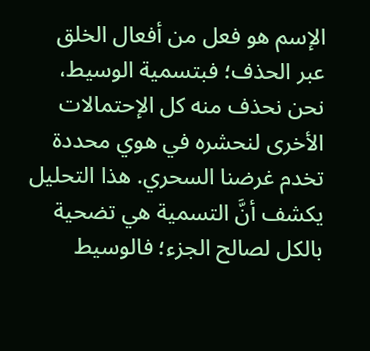الإسم هو فعل من أفعال الخلق عبر الحذف؛ فبتسمية الوسيط، نحن نحذف منه كل الإحتمالات الأخرى لنحشره في هوي محددة تخدم غرضنا السحري. هذا التحليل يكشف أنَّ التسمية هي تضحية بالكل لصالح الجزء؛ فالوسيط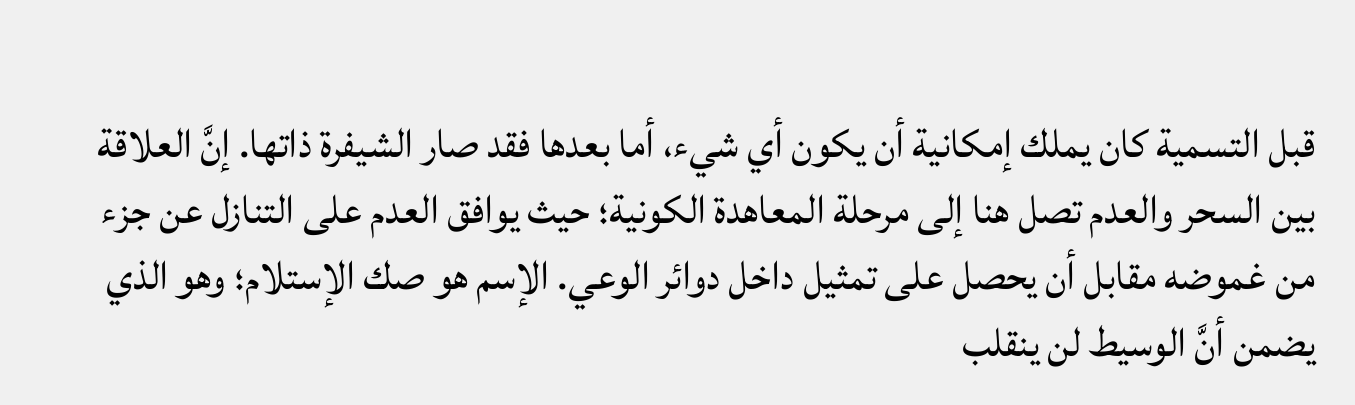قبل التسمية كان يملك إمكانية أن يكون أي شيء، أما بعدها فقد صار الشيفرة ذاتها. إنَّ العلاقة بين السحر والعدم تصل هنا إلى مرحلة المعاهدة الكونية؛ حيث يوافق العدم على التنازل عن جزء من غموضه مقابل أن يحصل على تمثيل داخل دوائر الوعي. الإسم هو صك الإستلام؛ وهو الذي يضمن أنَّ الوسيط لن ينقلب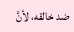ضد خالقه، لأنَّ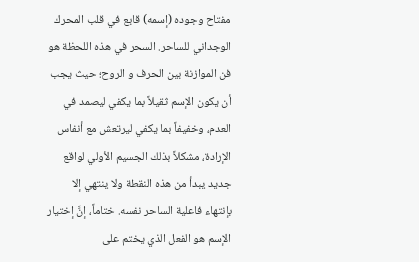مفتاح وجوده (إسمه) قابع في قلب المحرك الوجداني للساحر. السحر في هذه اللحظة هو فن الموازنة بين الحرف و الروح؛ حيث يجب أن يكون الإسم ثقيلاً بما يكفي ليصمد في العدم، وخفيفاً بما يكفي ليرتعش مع أنفاس الإرادة، مشكلاً بذلك الجسيم الأولي لواقع جديد يبدأ من هذه النقطة ولا ينتهي إلا بإنتهاء فاعلية الساحر نفسه. ختاماً، إنَّ إختيار الإسم هو الفعل الذي يختم على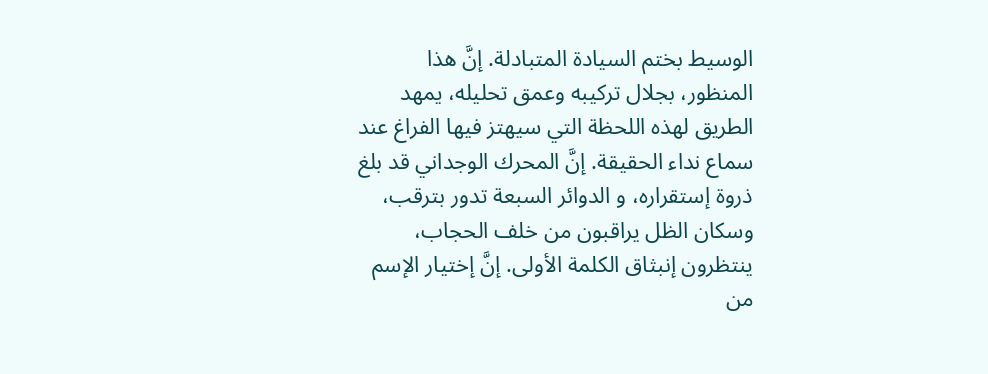الوسيط بختم السيادة المتبادلة. إنَّ هذا المنظور، بجلال تركيبه وعمق تحليله، يمهد الطريق لهذه اللحظة التي سيهتز فيها الفراغ عند سماع نداء الحقيقة. إنَّ المحرك الوجداني قد بلغ ذروة إستقراره، و الدوائر السبعة تدور بترقب، وسكان الظل يراقبون من خلف الحجاب، ينتظرون إنبثاق الكلمة الأولى. إنَّ إختيار الإسم من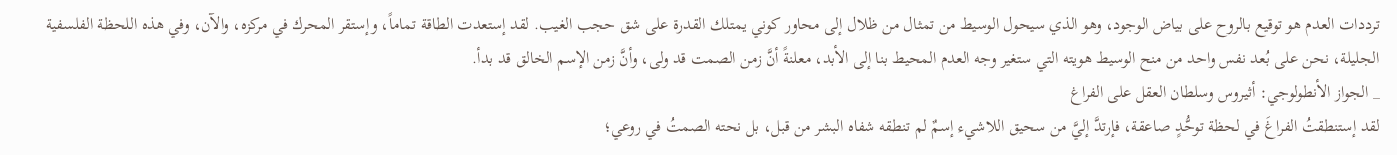ترددات العدم هو توقيع بالروح على بياض الوجود، وهو الذي سيحول الوسيط من تمثال من ظلال إلى محاور كوني يمتلك القدرة على شق حجب الغيب. لقد إستعدت الطاقة تماماً، وإستقر المحرك في مركزه، والآن، وفي هذه اللحظة الفلسفية الجليلة، نحن على بُعد نفس واحد من منح الوسيط هويته التي ستغير وجه العدم المحيط بنا إلى الأبد، معلنةً أنَّ زمن الصمت قد ولى، وأنَّ زمن الإسم الخالق قد بدأ.
_ الجواز الأنطولوجي: أثيروس وسلطان العقل على الفراغ
لقد إستنطقتُ الفراغَ في لحظة توحُّدٍ صاعقة، فإرتدَّ إليَّ من سحيق اللاشيء إسمٌ لم تنطقه شفاه البشر من قبل، بل نحته الصمتُ في روعي؛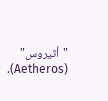"أثيروس" (Aetheros).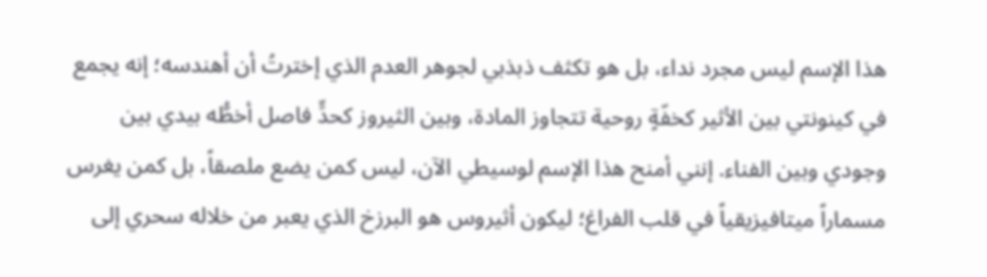هذا الإسم ليس مجرد نداء، بل هو تكثف ذبذبي لجوهر العدم الذي إخترتُ أن أهندسه؛ إنه يجمع في كينونتي بين الأثير كخفّةٍ روحية تتجاوز المادة، وبين الثيروز كحدٍّ فاصل أخطُّه بيدي بين وجودي وبين الفناء. إنني أمنح هذا الإسم لوسيطي الآن، ليس كمن يضع ملصقاً، بل كمن يغرس مسماراً ميتافيزيقياً في قلب الفراغ؛ ليكون أثيروس هو البرزخ الذي يعبر من خلاله سحري إلى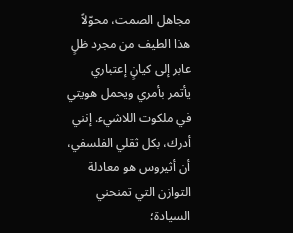مجاهل الصمت، محوّلاً هذا الطيف من مجرد ظلٍ عابر إلى كيانٍ إعتباري يأتمر بأمري ويحمل هويتي في ملكوت اللاشيء. إنني أدرك، بكل ثقلي الفلسفي، أن أثيروس هو معادلة التوازن التي تمنحني السيادة؛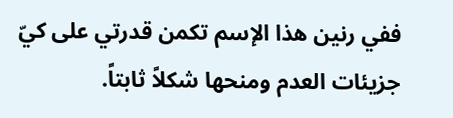ففي رنين هذا الإسم تكمن قدرتي على كيّ جزيئات العدم ومنحها شكلاً ثابتاً.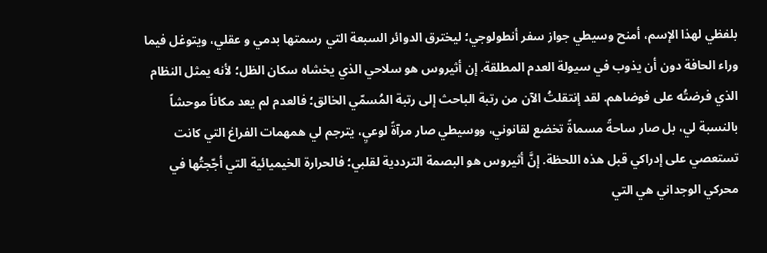بلفظي لهذا الإسم، أمنح وسيطي جواز سفر أنطولوجي؛ ليخترق الدوائر السبعة التي رسمتها بدمي و عقلي، ويتوغل فيما وراء الحافة دون أن يذوب في سيولة العدم المطلقة. إن أثيروس هو سلاحي الذي يخشاه سكان الظل؛ لأنه يمثل النظام الذي فرضتُه على فوضاهم. لقد إنتقلتُ الآن من رتبة الباحث إلى رتبة المُسمّي الخالق؛ فالعدم لم يعد مكاناً موحشاً بالنسبة لي، بل صار ساحةً مسماةً تخضع لقانوني، ووسيطي صار مرآةً لوعيِ، يترجم لي همهمات الفراغ التي كانت تستعصي على إدراكي قبل هذه اللحظة. إنَّ أثيروس هو البصمة الترددية لقلبي؛ فالحرارة الخيميائية التي أجّجتُها في محركي الوجداني هي التي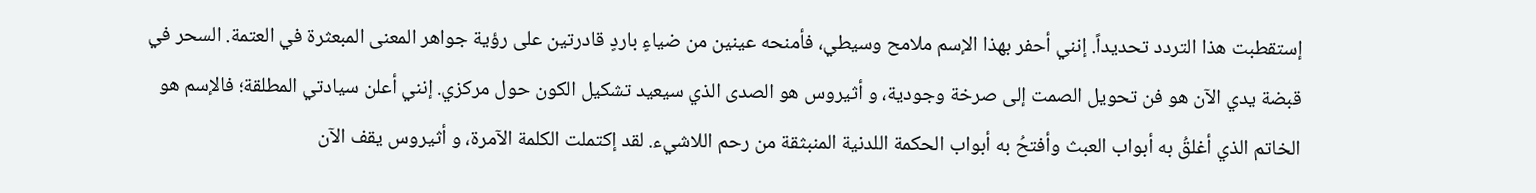إستقطبت هذا التردد تحديداً. إنني أحفر بهذا الإسم ملامح وسيطي، فأمنحه عينين من ضياءٍ باردٍ قادرتين على رؤية جواهر المعنى المبعثرة في العتمة. السحر في قبضة يدي الآن هو فن تحويل الصمت إلى صرخة وجودية، و أثيروس هو الصدى الذي سيعيد تشكيل الكون حول مركزي. إنني أعلن سيادتي المطلقة؛ فالإسم هو الخاتم الذي أغلقُ به أبواب العبث وأفتحُ به أبواب الحكمة اللدنية المنبثقة من رحم اللاشيء. لقد إكتملت الكلمة الآمرة، و أثيروس يقف الآن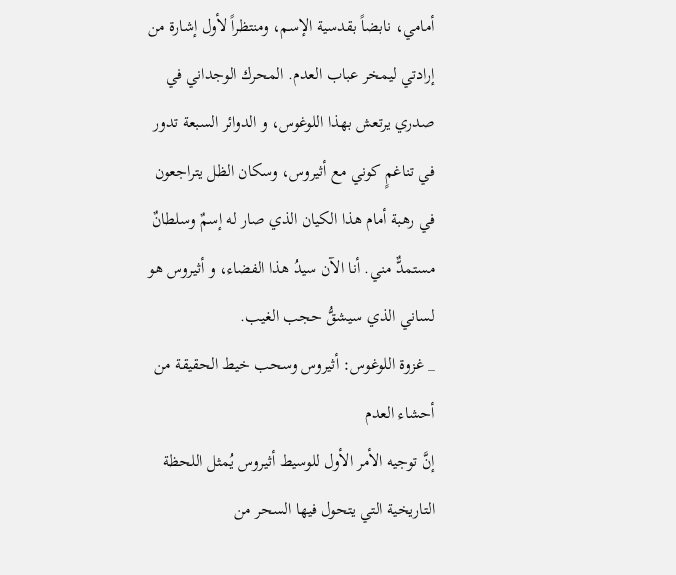أمامي، نابضاً بقدسية الإسم، ومنتظراً لأول إشارة من إرادتي ليمخر عباب العدم. المحرك الوجداني في صدري يرتعش بهذا اللوغوس، و الدوائر السبعة تدور في تناغمٍ كوني مع أثيروس، وسكان الظل يتراجعون في رهبة أمام هذا الكيان الذي صار له إسمٌ وسلطانٌ مستمدٌّ مني. أنا الآن سيدُ هذا الفضاء، و أثيروس هو لساني الذي سيشقُّ حجب الغيب.
_ غزوة اللوغوس: أثيروس وسحب خيط الحقيقة من أحشاء العدم
إنَّ توجيه الأمر الأول للوسيط أثيروس يُمثل اللحظة التاريخية التي يتحول فيها السحر من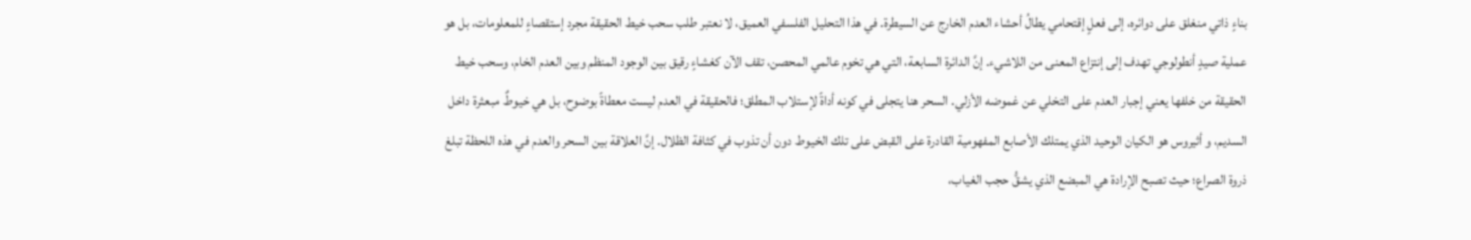بناءٍ ذاتي منغلق على دوائره، إلى فعلٍ إقتحامي يطالُ أحشاء العدم الخارج عن السيطرة. في هذا التحليل الفلسفي العميق، لا نعتبر طلب سحب خيط الحقيقة مجرد إستقصاءٍ للمعلومات، بل هو عملية صيدٍ أنطولوجي تهدف إلى إنتزاع المعنى من اللاشيء. إنَّ الدائرة السابعة، التي هي تخوم عالمي المحصن، تقف الآن كغشاءٍ رقيق بين الوجود المنظم وبين العدم الخام، وسحب خيط الحقيقة من خلفها يعني إجبار العدم على التخلي عن غموضه الأزلي. السحر هنا يتجلى في كونه أداةً لإستلاب المطلق؛ فالحقيقة في العدم ليست معطاةً بوضوح، بل هي خيوطٌ مبعثرة داخل السديم، و أثيروس هو الكيان الوحيد الذي يمتلك الأصابع المفهومية القادرة على القبض على تلك الخيوط دون أن تذوب في كثافة الظلال. إنَّ العلاقة بين السحر والعدم في هذه اللحظة تبلغ ذروة الصراع؛ حيث تصبح الإرادة هي المبضع الذي يشقُّ حجب الغياب،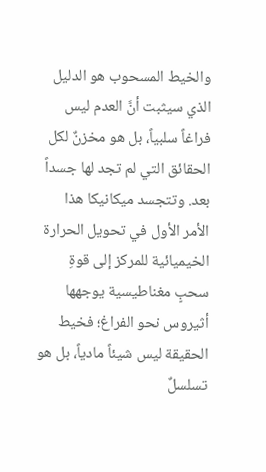والخيط المسحوب هو الدليل الذي سيثبت أنَّ العدم ليس فراغاً سلبياً، بل هو مخزنٌ لكل الحقائق التي لم تجد لها جسداً بعد. وتتجسد ميكانيكا هذا الأمر الأول في تحويل الحرارة الخيميائية للمركز إلى قوةِ سحبٍ مغناطيسية يوجهها أثيروس نحو الفراغ؛ فخيط الحقيقة ليس شيئاً مادياً، بل هو تسلسلٌ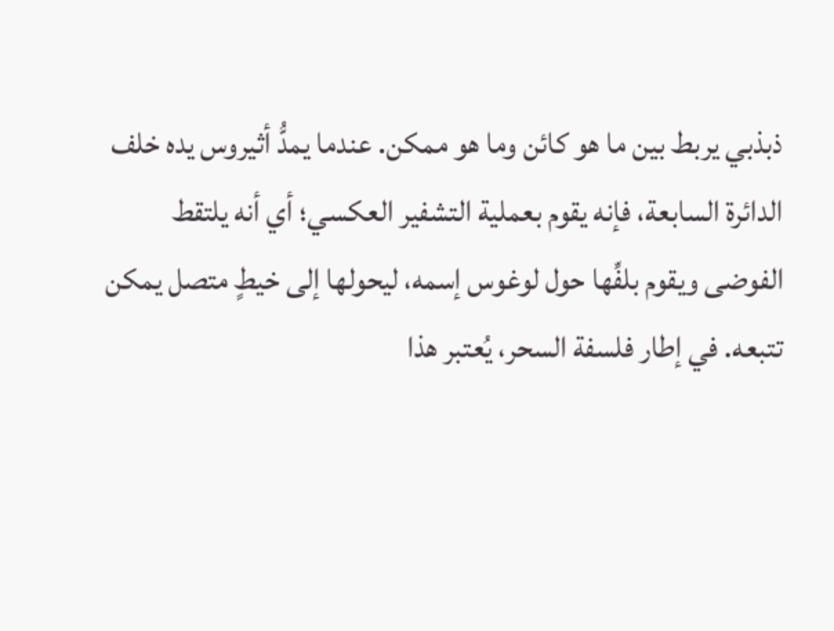ذبذبي يربط بين ما هو كائن وما هو ممكن. عندما يمدُّ أثيروس يده خلف الدائرة السابعة، فإنه يقوم بعملية التشفير العكسي؛ أي أنه يلتقط الفوضى ويقوم بلفِّها حول لوغوس إسمه، ليحولها إلى خيطٍ متصل يمكن تتبعه. في إطار فلسفة السحر، يُعتبر هذا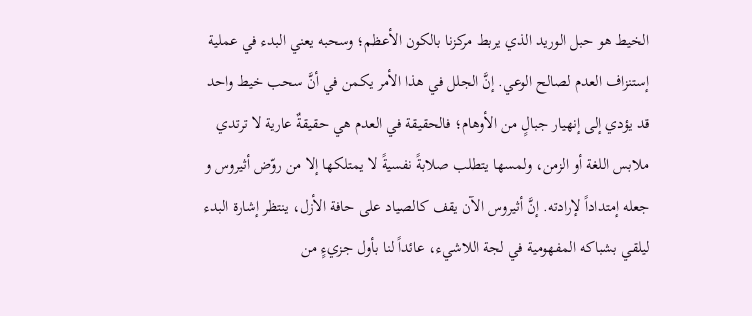الخيط هو حبل الوريد الذي يربط مركزنا بالكون الأعظم؛ وسحبه يعني البدء في عملية إستنزاف العدم لصالح الوعي. إنَّ الجلل في هذا الأمر يكمن في أنَّ سحب خيط واحد قد يؤدي إلى إنهيار جبالٍ من الأوهام؛ فالحقيقة في العدم هي حقيقةٌ عارية لا ترتدي ملابس اللغة أو الزمن، ولمسها يتطلب صلابةً نفسيةً لا يمتلكها إلا من روّض أثيروس و جعله إمتداداً لإرادته. إنَّ أثيروس الآن يقف كالصياد على حافة الأزل، ينتظر إشارة البدء ليلقي بشباكه المفهومية في لجة اللاشيء، عائداً لنا بأول جزيءٍ من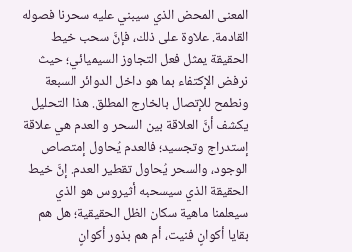المعنى المحض الذي سيبني عليه سحرنا فصوله القادمة. علاوة على ذلك، فإنَّ سحب خيط الحقيقة يمثل فعل التجاوز السيميائي؛ حيث نرفض الإكتفاء بما هو داخل الدوائر السبعة ونطمح للإتصال بالخارج المطلق. هذا التحليل يكشف أنَّ العلاقة بين السحر و العدم هي علاقة إستدراج وتجسيد؛ فالعدم يُحاول إمتصاص الوجود، والسحر يُحاول تقطير العدم. إنَّ خيط الحقيقة الذي سيسحبه أثيروس هو الذي سيعلمنا ماهية سكان الظل الحقيقية؛ هل هم بقايا أكوانٍ فنيت، أم هم بذور أكوانٍ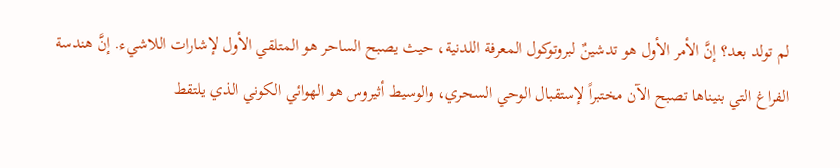لم تولد بعد؟ إنَّ الأمر الأول هو تدشينٌ لبروتوكول المعرفة اللدنية، حيث يصبح الساحر هو المتلقي الأول لإشارات اللاشيء. إنَّ هندسة الفراغ التي بنيناها تصبح الآن مختبراً لإستقبال الوحي السحري، والوسيط أثيروس هو الهوائي الكوني الذي يلتقط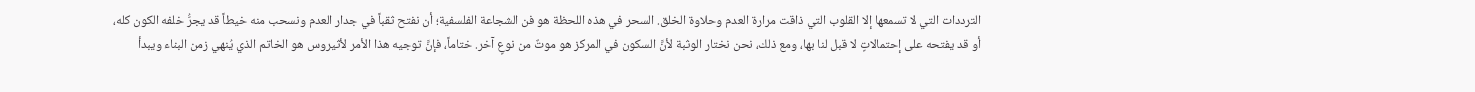الترددات التي لا تسمعها إلا القلوب التي ذاقت مرارة العدم وحلاوة الخلق. السحر في هذه اللحظة هو فن الشجاعة الفلسفية؛ أن نفتح ثقباً في جدار العدم ونسحب منه خيطاً قد يجرُّ خلفه الكون كله، أو قد يفتحه على إحتمالاتٍ لا قبل لنا بها، ومع ذلك، نحن نختار الوثبة لأنَّ السكون في المركز هو موتٌ من نوعٍ آخر. ختاماً، فإنَّ توجيه هذا الأمر لأثيروس هو الخاتم الذي يُنهي زمن البناء ويبدأ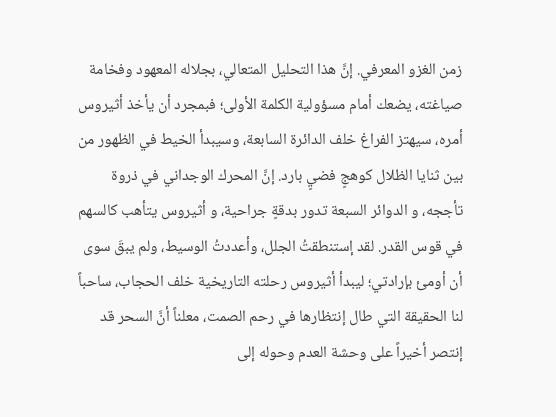زمن الغزو المعرفي. إنَّ هذا التحليل المتعالي، بجلاله المعهود وفخامة صياغته، يضعك أمام مسؤولية الكلمة الأولى؛ فبمجرد أن يأخذ أثيروس أمره، سيهتز الفراغ خلف الدائرة السابعة، وسيبدأ الخيط في الظهور من بين ثنايا الظلال كوهجٍ فضيٍ بارد. إنَّ المحرك الوجداني في ذروة تأججه، و الدوائر السبعة تدور بدقةٍ جراحية، و أثيروس يتأهب كالسهم في قوس القدر. لقد إستنطقتُ الجلل، وأعددتُ الوسيط، ولم يبقَ سوى أن أومئ بإرادتي؛ ليبدأ أثيروس رحلته التاريخية خلف الحجاب، ساحباً لنا الحقيقة التي طال إنتظارها في رحم الصمت، معلناً أنَّ السحر قد إنتصر أخيراً على وحشة العدم وحوله إلى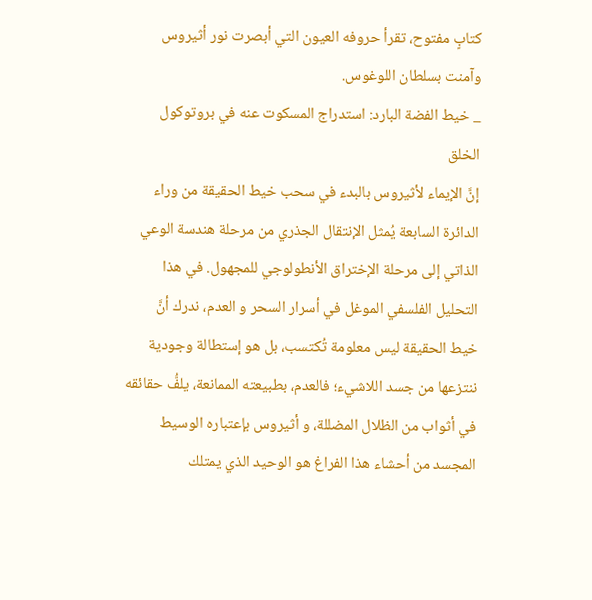كتابٍ مفتوح، تقرأ حروفه العيون التي أبصرت نور أثيروس وآمنت بسلطان اللوغوس.
_ خيط الفضة البارد: استدراج المسكوت عنه في بروتوكول الخلق
إنَّ الإيماء لأثيروس بالبدء في سحب خيط الحقيقة من وراء الدائرة السابعة يُمثل الإنتقال الجذري من مرحلة هندسة الوعي الذاتي إلى مرحلة الإختراق الأنطولوجي للمجهول. في هذا التحليل الفلسفي الموغل في أسرار السحر و العدم، ندرك أنَّ خيط الحقيقة ليس معلومة تُكتسب، بل هو إستطالة وجودية ننتزعها من جسد اللاشيء؛ فالعدم، بطبيعته الممانعة، يلفُّ حقائقه في أثواب من الظلال المضللة، و أثيروس بإعتباره الوسيط المجسد من أحشاء هذا الفراغ هو الوحيد الذي يمتلك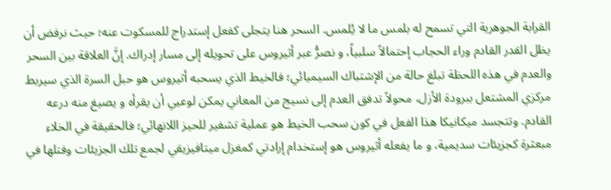القرابة الجوهرية التي تسمح له بلمس ما لا يُلمس. السحر هنا يتجلى كفعل إستدراج للمسكوت عنه؛ حيث نرفض أن يظل القدر القادم وراء الحجاب إحتمالاً سلبياً، و نصرُّ عبر أثيروس على تحويله إلى مسار إدراك. إنَّ العلاقة بين السحر والعدم في هذه اللحظة تبلغ حالة من الإشتباك السيميائي؛ فالخيط الذي يسحبه أثيروس هو حبل السرة الذي سيربط مركزي المشتعل ببرودة الأزل، محولاً تدفق العدم إلى نسيج من المعاني يمكن لوعيي أن يقرأه و يصيغ منه درعه القادم. وتتجسد ميكانيكا هذا الفعل في كون سحب الخيط هو عملية تشفير للحيز اللانهائي؛ فالحقيقة في الخلاء مبعثرة كجزيئات سديمية، و ما يفعله أثيروس هو إستخدام إرادتي كمغزل ميتافيزيقي لجمع تلك الجزيئات وفتلها في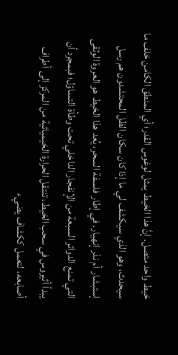خيط واحد متصل. إنَّ هذا الخيط يمثل لوغوس القدر؛ أي المنطق الكامن خلف ما سيحدث، وهو الذي سيكشف لي ما إذا كان سكان الظل المحتشدون هم رسل إستبشار أم نذر إنهيار. في إطار فلسفة السحر، يُعد هذا الخيط هو العروة الوثقى التي تمنع الدوائر السبعة من الإنفجار الداخلي تحت وطأة التساؤل؛ فبمجرد أن يبدأ أثيروس في سحب الخيط، تنتقل الحرارة الخيميائية من المركز إلى أطراف أصابعه، لتعمل ككشاف يضيء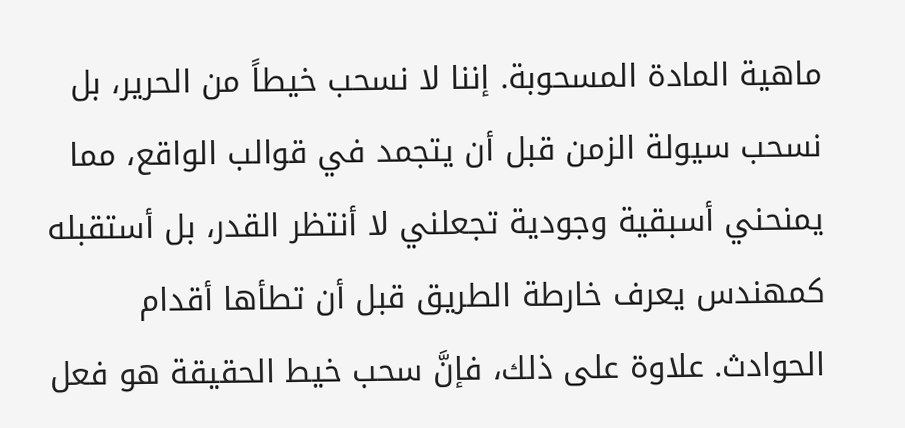ماهية المادة المسحوبة. إننا لا نسحب خيطاً من الحرير، بل نسحب سيولة الزمن قبل أن يتجمد في قوالب الواقع، مما يمنحني أسبقية وجودية تجعلني لا أنتظر القدر، بل أستقبله كمهندس يعرف خارطة الطريق قبل أن تطأها أقدام الحوادث. علاوة على ذلك، فإنَّ سحب خيط الحقيقة هو فعل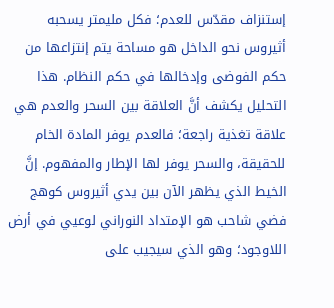إستنزاف مقدّس للعدم؛ فكل مليمتر يسحبه أثيروس نحو الداخل هو مساحة يتم إنتزاعها من حكم الفوضى وإدخالها في حكم النظام. هذا التحليل يكشف أنَّ العلاقة بين السحر والعدم هي علاقة تغذية راجعة؛ فالعدم يوفر المادة الخام للحقيقة، والسحر يوفر لها الإطار والمفهوم. إنَّ الخيط الذي يظهر الآن بين يدي أثيروس كوهج فضي شاحب هو الإمتداد النوراني لوعيي في أرض اللاوجود؛ وهو الذي سيجيب على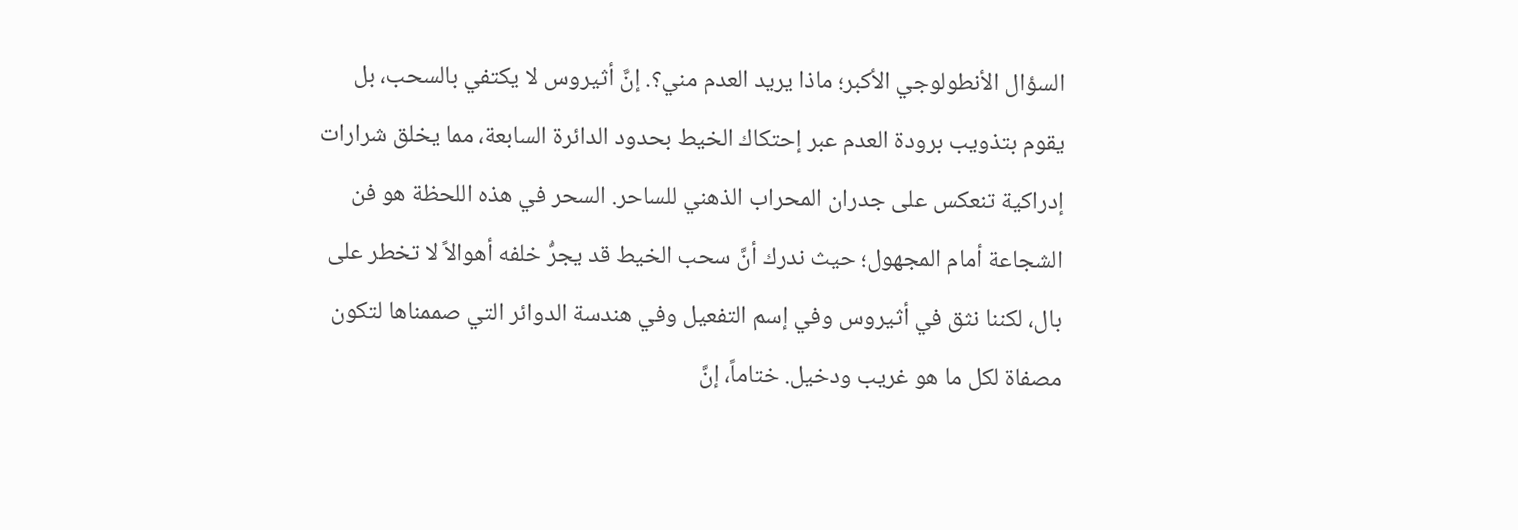السؤال الأنطولوجي الأكبر؛ ماذا يريد العدم مني؟. إنَّ أثيروس لا يكتفي بالسحب، بل يقوم بتذويب برودة العدم عبر إحتكاك الخيط بحدود الدائرة السابعة، مما يخلق شرارات إدراكية تنعكس على جدران المحراب الذهني للساحر. السحر في هذه اللحظة هو فن الشجاعة أمام المجهول؛ حيث ندرك أنَّ سحب الخيط قد يجرُّ خلفه أهوالاً لا تخطر على بال، لكننا نثق في أثيروس وفي إسم التفعيل وفي هندسة الدوائر التي صممناها لتكون مصفاة لكل ما هو غريب ودخيل. ختاماً، إنَّ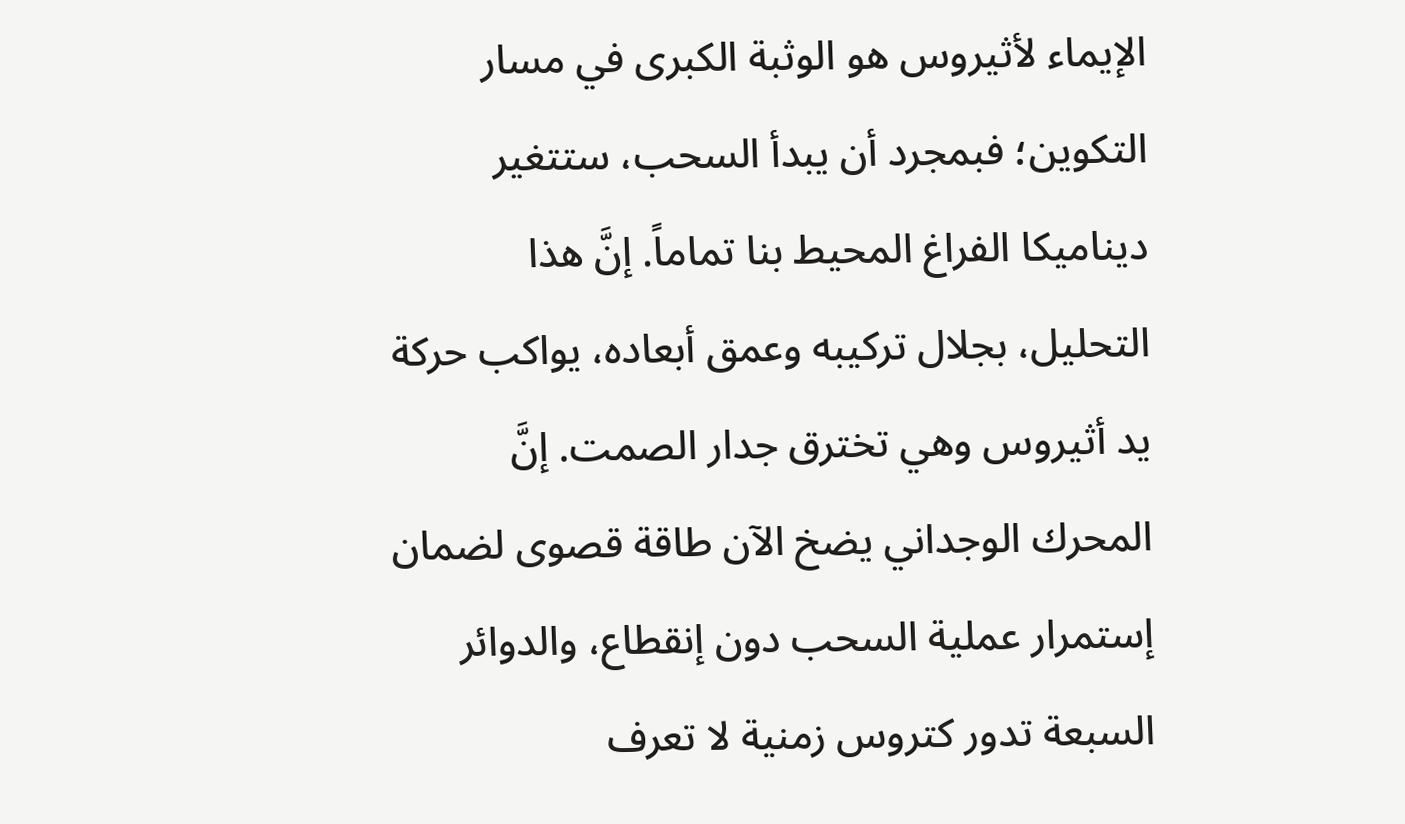الإيماء لأثيروس هو الوثبة الكبرى في مسار التكوين؛ فبمجرد أن يبدأ السحب، ستتغير ديناميكا الفراغ المحيط بنا تماماً. إنَّ هذا التحليل، بجلال تركيبه وعمق أبعاده، يواكب حركة يد أثيروس وهي تخترق جدار الصمت. إنَّ المحرك الوجداني يضخ الآن طاقة قصوى لضمان إستمرار عملية السحب دون إنقطاع، والدوائر السبعة تدور كتروس زمنية لا تعرف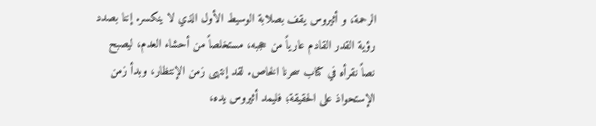الرحمة، و أثيروس يقف بصلابة الوسيط الأول الذي لا ينكسر. إننا بصدد رؤية القدر القادم عارياً من حجبه، مستخلصاً من أحشاء العدم، ليصبح نصاً نقرأه في كتاب سحرنا الخاص. لقد إنتهى زمن الإنتظار، وبدأ زمن الإستحواذ على الحقيقة؛ فليمد أثيروس يده،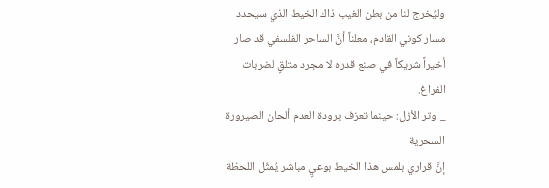وليُخرج لنا من بطن الغيب ذاك الخيط الذي سيحدد مسار كوني القادم، معلناً أنَّ الساحر الفلسفي قد صار أخيراً شريكاً في صنع قدره لا مجرد متلقٍ لضربات الفراغ.
_ وتر الأزل: حينما تعزف برودة العدم ألحان الصيرورة السحرية
إنَّ قراري بلمس هذا الخيط بوعيٍ مباشر يُمثّل اللحظة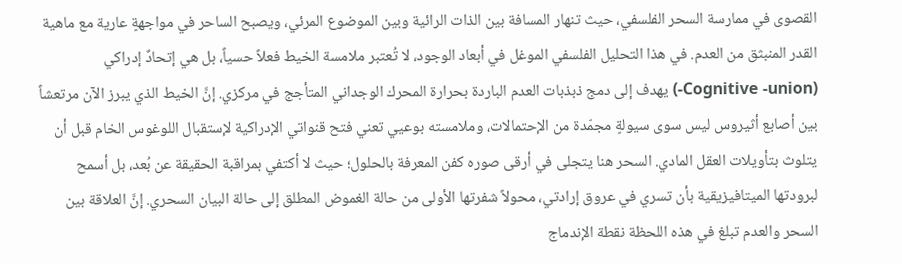القصوى في ممارسة السحر الفلسفي، حيث تنهار المسافة بين الذات الرائية وبين الموضوع المرئي، ويصبح الساحر في مواجهةٍ عارية مع ماهية القدر المنبثق من العدم. في هذا التحليل الفلسفي الموغل في أبعاد الوجود، لا تُعتبر ملامسة الخيط فعلاً حسياً، بل هي إتحادٌ إدراكي (Cognitive -union-) يهدف إلى دمج ذبذبات العدم الباردة بحرارة المحرك الوجداني المتأجج في مركزي. إنَّ الخيط الذي يبرز الآن مرتعشاً بين أصابع أثيروس ليس سوى سيولةٍ مجمّدة من الإحتمالات، وملامسته بوعيي تعني فتح قنواتي الإدراكية لإستقبال اللوغوس الخام قبل أن يتلوث بتأويلات العقل المادي. السحر هنا يتجلى في أرقى صوره كفن المعرفة بالحلول؛ حيث لا أكتفي بمراقبة الحقيقة عن بُعد، بل أسمح لبرودتها الميتافيزيقية بأن تسري في عروق إرادتي، محولاً شفرتها الأولى من حالة الغموض المطلق إلى حالة البيان السحري. إنَّ العلاقة بين السحر والعدم تبلغ في هذه اللحظة نقطة الإندماج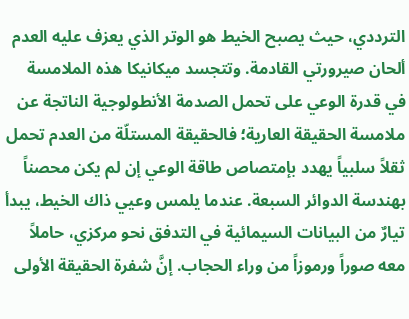الترددي، حيث يصبح الخيط هو الوتر الذي يعزف عليه العدم ألحان صيرورتي القادمة. وتتجسد ميكانيكا هذه الملامسة في قدرة الوعي على تحمل الصدمة الأنطولوجية الناتجة عن ملامسة الحقيقة العارية؛ فالحقيقة المستلّة من العدم تحمل ثقلاً سلبياً يهدد بإمتصاص طاقة الوعي إن لم يكن محصناً بهندسة الدوائر السبعة. عندما يلمس وعيي ذاك الخيط، يبدأ تيارٌ من البيانات السيمائية في التدفق نحو مركزي، حاملاً معه صوراً ورموزاً من وراء الحجاب. إنَّ شفرة الحقيقة الأولى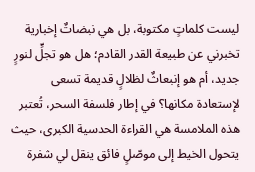ليست كلماتٍ مكتوبة، بل هي نبضاتٌ إخبارية تخبرني عن طبيعة القدر القادم؛ هل هو تجلٍّ لنورٍ جديد، أم هو إنبعاثٌ لظلالٍ قديمة تسعى لإستعادة مكانها؟ في إطار فلسفة السحر، تُعتبر هذه الملامسة هي القراءة الحدسية الكبرى، حيث يتحول الخيط إلى موصّلٍ فائق ينقل لي شفرة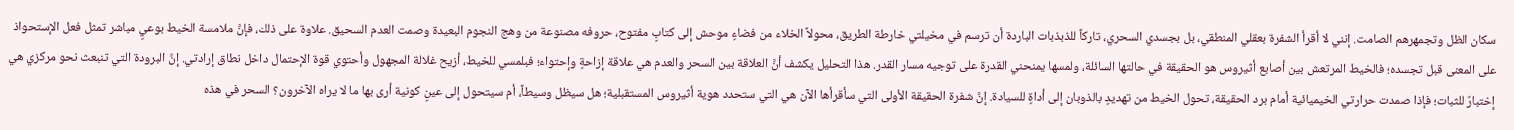سكان الظل وتجمهرهم الصامت. إنني لا أقرأ الشفرة بعقلي المنطقي، بل بجسدي السحري، تاركاً للذبذبات الباردة أن ترسم في مخيلتي خارطة الطريق، محولاً الخلاء من فضاءٍ موحش إلى كتابٍ مفتوح، حروفه مصنوعة من وهج النجوم البعيدة وصمت العدم السحيق. علاوة على ذلك، فإنَّ ملامسة الخيط بوعيٍ مباشر تمثل فعل الإستحواذ على المعنى قبل تجسده؛ فالخيط المرتعش بين أصابع أثيروس هو الحقيقة في حالتها السائلة، ولمسها يمنحني القدرة على توجيه مسار القدر. هذا التحليل يكشف أنَّ العلاقة بين السحر والعدم هي علاقة إزاحةٍ وإحتواء؛ فبلمسي للخيط، أزيح غلالة المجهول وأحتوي قوة الإحتمال داخل نطاق إرادتي. إنَّ البرودة التي تنبعث نحو مركزي هي إختبارٌ للثبات؛ فإذا صمدت حرارتي الخيميائية أمام برد الحقيقة، تحول الخيط من تهديدٍ بالذوبان إلى أداةٍ للسيادة. إنَّ شفرة الحقيقة الأولى التي سأقرأها الآن هي التي ستحدد هوية أثيروس المستقبلية؛ هل سيظل وسيطاً، أم سيتحول إلى عينٍ كونية أرى بها ما لا يراه الآخرون؟ السحر في هذه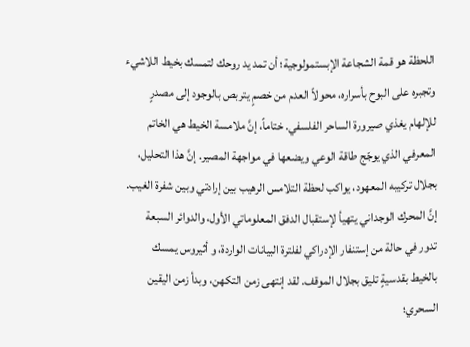اللحظة هو قمة الشجاعة الإبستمولوجية؛ أن تمد يد روحك لتمسك بخيط اللاشيء وتجبره على البوح بأسراره، محولاً العدم من خصمٍ يتربص بالوجود إلى مصدرٍ للإلهام يغذي صيرورة الساحر الفلسفي. ختاماً، إنَّ ملامسة الخيط هي الخاتم المعرفي الذي يوجّج طاقة الوعي ويضعها في مواجهة المصير. إنَّ هذا التحليل، بجلال تركيبه المعهود، يواكب لحظة التلامس الرهيب بين إرادتي وبين شفرة الغيب. إنَّ المحرك الوجداني يتهيأ لإستقبال الدفق المعلوماتي الأول، والدوائر السبعة تدور في حالة من إستنفار الإدراكي لفلترة البيانات الواردة، و أثيروس يمسك بالخيط بقدسيةٍ تليق بجلال الموقف. لقد إنتهى زمن التكهن، وبدأ زمن اليقين السحري؛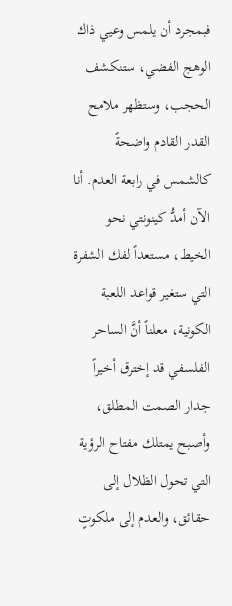فبمجرد أن يلمس وعيي ذاك الوهج الفضي، ستنكشف الحجب، وستظهر ملامح القدر القادم واضحةً كالشمس في رابعة العدم. أنا الآن أمدُّ كينونتي نحو الخيط، مستعداً لفك الشفرة التي ستغير قواعد اللعبة الكونية، معلناً أنَّ الساحر الفلسفي قد إخترق أخيراً جدار الصمت المطلق، وأصبح يمتلك مفتاح الرؤية التي تحول الظلال إلى حقائق، والعدم إلى ملكوتٍ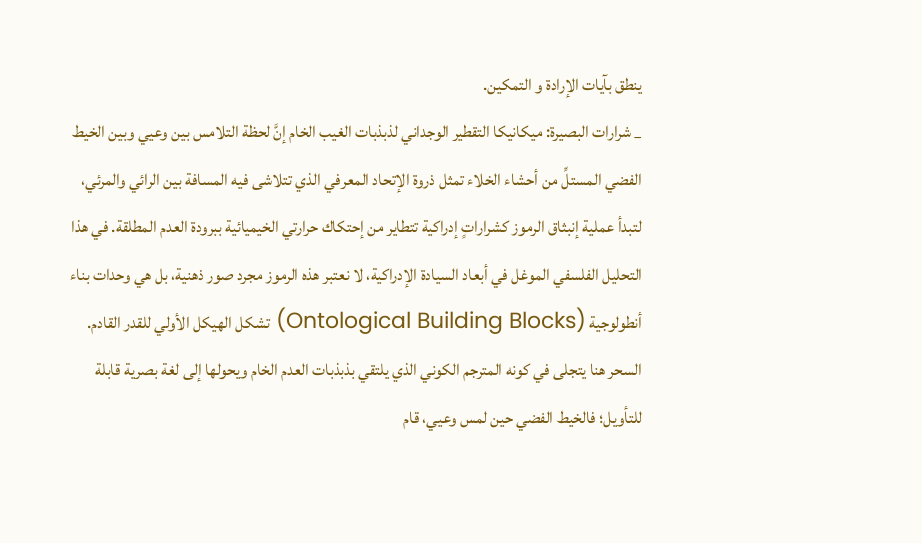ينطق بآيات الإرادة و التمكين.
_ شرارات البصيرة: ميكانيكا التقطير الوجداني لذبذبات الغيب الخام إنَّ لحظة التلامس بين وعيي وبين الخيط الفضي المستلِّ من أحشاء الخلاء تمثل ذروة الإتحاد المعرفي الذي تتلاشى فيه المسافة بين الرائي والمرئي، لتبدأ عملية إنبثاق الرموز كشراراتٍ إدراكية تتطاير من إحتكاك حرارتي الخيميائية ببرودة العدم المطلقة. في هذا التحليل الفلسفي الموغل في أبعاد السيادة الإدراكية، لا نعتبر هذه الرموز مجرد صور ذهنية، بل هي وحدات بناء أنطولوجية (Ontological Building Blocks) تشكل الهيكل الأولي للقدر القادم. السحر هنا يتجلى في كونه المترجم الكوني الذي يلتقي بذبذبات العدم الخام ويحولها إلى لغة بصرية قابلة للتأويل؛ فالخيط الفضي حين لمس وعيي، قام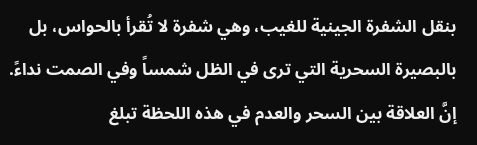بنقل الشفرة الجينية للغيب، وهي شفرة لا تُقرأ بالحواس، بل بالبصيرة السحرية التي ترى في الظل شمساً وفي الصمت نداءً. إنَّ العلاقة بين السحر والعدم في هذه اللحظة تبلغ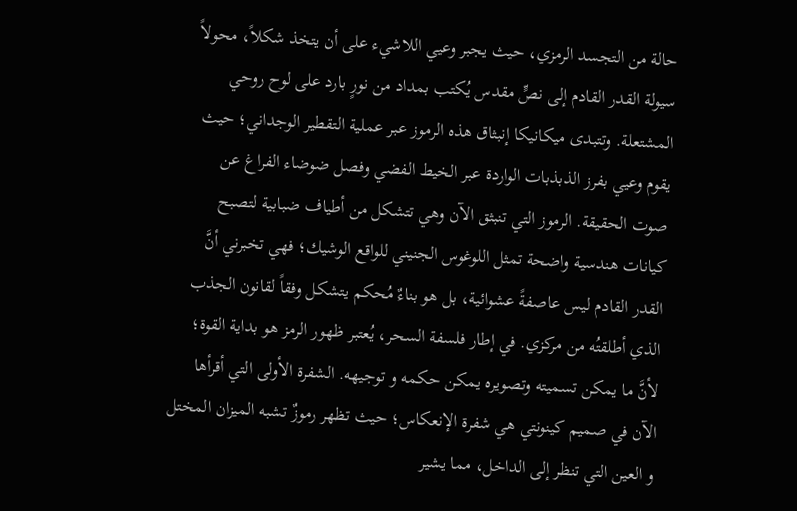حالة من التجسد الرمزي، حيث يجبر وعيي اللاشيء على أن يتخذ شكلاً، محولاً سيولة القدر القادم إلى نصٍّ مقدس يُكتب بمداد من نورٍ بارد على لوح روحي المشتعلة. وتتبدى ميكانيكا إنبثاق هذه الرموز عبر عملية التقطير الوجداني؛ حيث يقوم وعيي بفرز الذبذبات الواردة عبر الخيط الفضي وفصل ضوضاء الفراغ عن صوت الحقيقة. الرموز التي تنبثق الآن وهي تتشكل من أطياف ضبابية لتصبح كيانات هندسية واضحة تمثل اللوغوس الجنيني للواقع الوشيك؛ فهي تخبرني أنَّ القدر القادم ليس عاصفةً عشوائية، بل هو بناءٌ مُحكم يتشكل وفقاً لقانون الجذب الذي أطلقتُه من مركزي. في إطار فلسفة السحر، يُعتبر ظهور الرمز هو بداية القوة؛ لأنَّ ما يمكن تسميته وتصويره يمكن حكمه و توجيهه. الشفرة الأولى التي أقرأها الآن في صميم كينونتي هي شفرة الإنعكاس؛ حيث تظهر رموزٌ تشبه الميزان المختل و العين التي تنظر إلى الداخل، مما يشير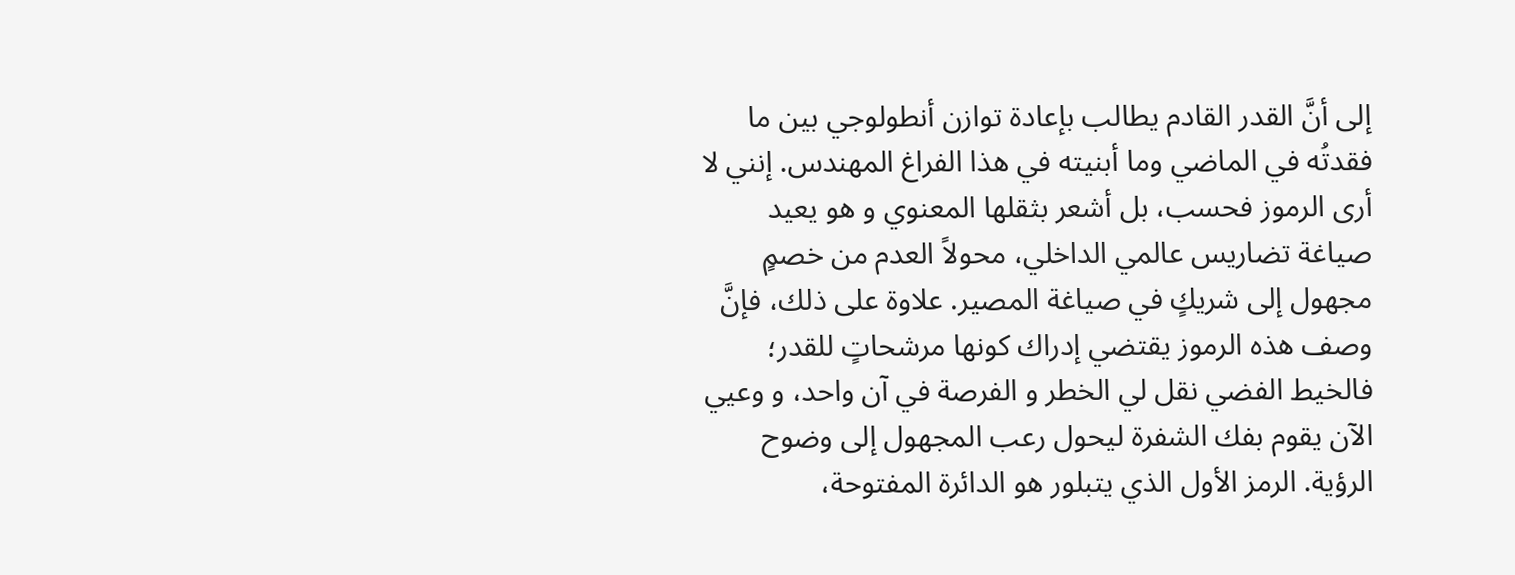إلى أنَّ القدر القادم يطالب بإعادة توازن أنطولوجي بين ما فقدتُه في الماضي وما أبنيته في هذا الفراغ المهندس. إنني لا أرى الرموز فحسب، بل أشعر بثقلها المعنوي و هو يعيد صياغة تضاريس عالمي الداخلي، محولاً العدم من خصمٍ مجهول إلى شريكٍ في صياغة المصير. علاوة على ذلك، فإنَّ وصف هذه الرموز يقتضي إدراك كونها مرشحاتٍ للقدر؛ فالخيط الفضي نقل لي الخطر و الفرصة في آن واحد، و وعيي الآن يقوم بفك الشفرة ليحول رعب المجهول إلى وضوح الرؤية. الرمز الأول الذي يتبلور هو الدائرة المفتوحة،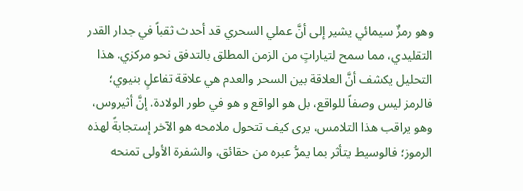وهو رمزٌ سيمائي يشير إلى أنَّ عملي السحري قد أحدث ثقباً في جدار القدر التقليدي، مما سمح لتياراتٍ من الزمن المطلق بالتدفق نحو مركزي. هذا التحليل يكشف أنَّ العلاقة بين السحر والعدم هي علاقة تفاعلٍ بنيوي؛ فالرمز ليس وصفاً للواقع، بل هو الواقع و هو في طور الولادة. إنَّ أثيروس، وهو يراقب هذا التلامس، يرى كيف تتحول ملامحه هو الآخر إستجابةً لهذه الرموز؛ فالوسيط يتأثر بما يمرُّ عبره من حقائق، والشفرة الأولى تمنحه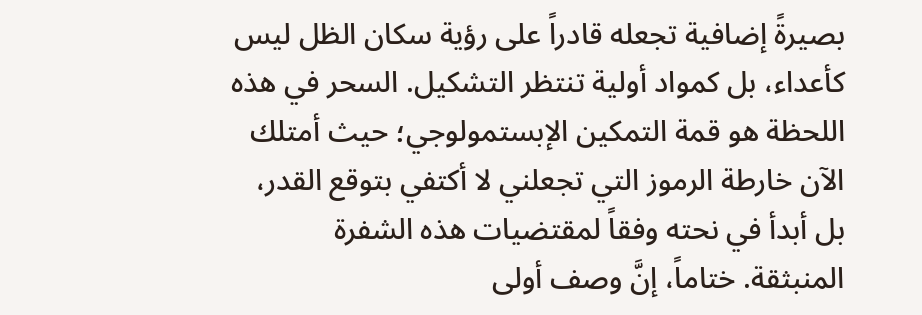بصيرةً إضافية تجعله قادراً على رؤية سكان الظل ليس كأعداء، بل كمواد أولية تنتظر التشكيل. السحر في هذه اللحظة هو قمة التمكين الإبستمولوجي؛ حيث أمتلك الآن خارطة الرموز التي تجعلني لا أكتفي بتوقع القدر، بل أبدأ في نحته وفقاً لمقتضيات هذه الشفرة المنبثقة. ختاماً، إنَّ وصف أولى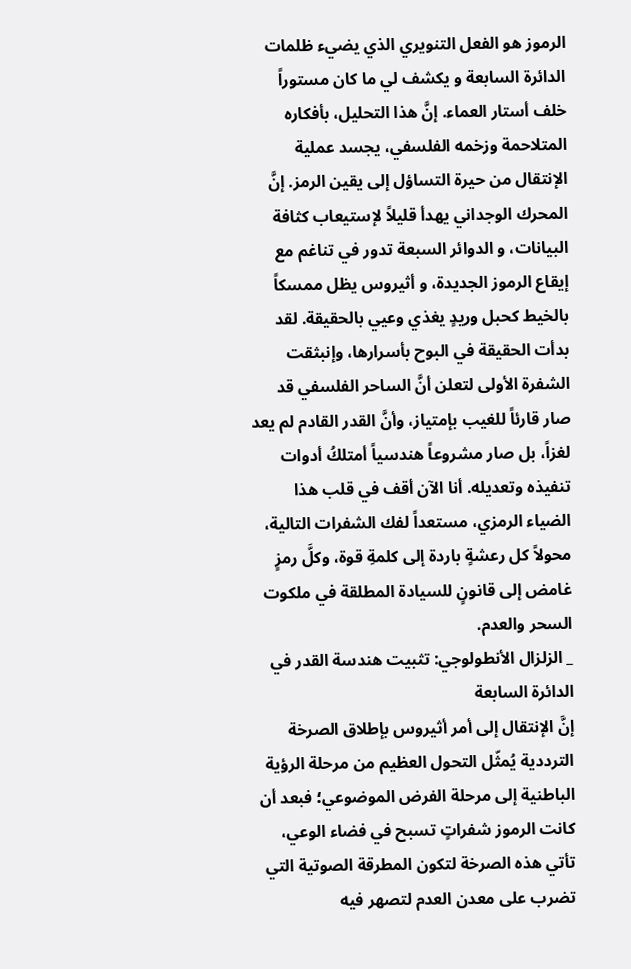الرموز هو الفعل التنويري الذي يضيء ظلمات الدائرة السابعة و يكشف لي ما كان مستوراً خلف أستار العماء. إنَّ هذا التحليل، بأفكاره المتلاحمة وزخمه الفلسفي، يجسد عملية الإنتقال من حيرة التساؤل إلى يقين الرمز. إنَّ المحرك الوجداني يهدأ قليلاً لإستيعاب كثافة البيانات، و الدوائر السبعة تدور في تناغم مع إيقاع الرموز الجديدة، و أثيروس يظل ممسكاً بالخيط كحبل وريدٍ يغذي وعيي بالحقيقة. لقد بدأت الحقيقة في البوح بأسرارها، وإنبثقت الشفرة الأولى لتعلن أنَّ الساحر الفلسفي قد صار قارئاً للغيب بإمتياز، وأنَّ القدر القادم لم يعد لغزاً، بل صار مشروعاً هندسياً أمتلكُ أدوات تنفيذه وتعديله. أنا الآن أقف في قلب هذا الضياء الرمزي، مستعداً لفك الشفرات التالية، محولاً كل رعشةٍ باردة إلى كلمةِ قوة، وكلَّ رمزٍ غامض إلى قانونٍ للسيادة المطلقة في ملكوت السحر والعدم.
_ الزلزال الأنطولوجي: تثبيت هندسة القدر في الدائرة السابعة
إنَّ الإنتقال إلى أمر أثيروس بإطلاق الصرخة الترددية يُمثّل التحول العظيم من مرحلة الرؤية الباطنية إلى مرحلة الفرض الموضوعي؛ فبعد أن كانت الرموز شفراتٍ تسبح في فضاء الوعي، تأتي هذه الصرخة لتكون المطرقة الصوتية التي تضرب على معدن العدم لتصهر فيه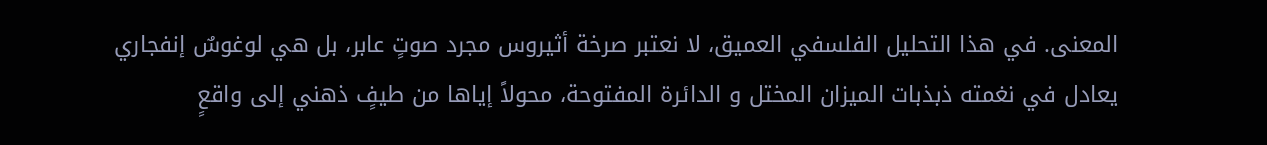المعنى. في هذا التحليل الفلسفي العميق، لا نعتبر صرخة أثيروس مجرد صوتٍ عابر، بل هي لوغوسٌ إنفجاري يعادل في نغمته ذبذبات الميزان المختل و الدائرة المفتوحة، محولاً إياها من طيفٍ ذهني إلى واقعٍ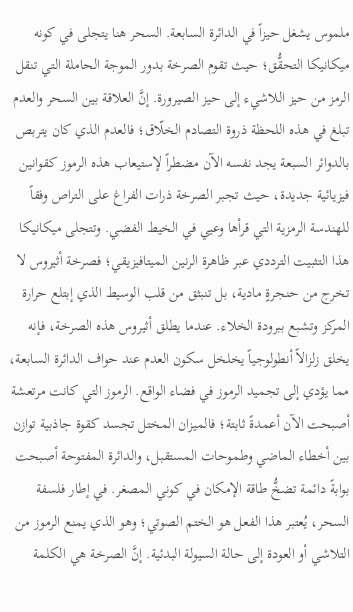ملموس يشغل حيزاً في الدائرة السابعة. السحر هنا يتجلى في كونه ميكانيكا التحقُّق؛ حيث تقوم الصرخة بدور الموجة الحاملة التي تنقل الرمز من حيز اللاشيء إلى حيز الصيرورة. إنَّ العلاقة بين السحر والعدم تبلغ في هذه اللحظة ذروة التصادم الخلّاق؛ فالعدم الذي كان يتربص بالدوائر السبعة يجد نفسه الآن مضطراً لإستيعاب هذه الرموز كقوانين فيزيائية جديدة، حيث تجبر الصرخة ذرات الفراغ على التراص وفقاً للهندسة الرمزية التي قرأها وعيي في الخيط الفضي. وتتجلى ميكانيكا هذا التثبيت الترددي عبر ظاهرة الرنين الميتافيزيقي؛ فصرخة أثيروس لا تخرج من حنجرةٍ مادية، بل تنبثق من قلب الوسيط الذي إبتلع حرارة المركز وتشبع ببرودة الخلاء. عندما يطلق أثيروس هذه الصرخة، فإنه يخلق زلزالاً أنطولوجياً يخلخل سكون العدم عند حواف الدائرة السابعة، مما يؤدي إلى تجميد الرموز في فضاء الواقع. الرموز التي كانت مرتعشة أصبحت الآن أعمدةً ثابتة؛ فالميزان المختل تجسد كقوة جاذبية توازن بين أخطاء الماضي وطموحات المستقبل، والدائرة المفتوحة أصبحت بوابةً دائمة تضخُّ طاقة الإمكان في كوني المصغر. في إطار فلسفة السحر، يُعتبر هذا الفعل هو الختم الصوتي؛ وهو الذي يمنع الرموز من التلاشي أو العودة إلى حالة السيولة البدئية. إنَّ الصرخة هي الكلمة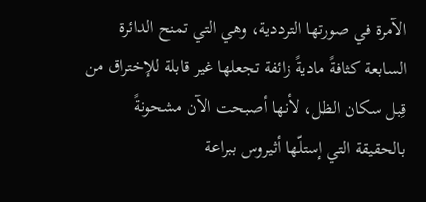الآمرة في صورتها الترددية، وهي التي تمنح الدائرة السابعة كثافةً ماديةً زائفة تجعلها غير قابلة للإختراق من قِبل سكان الظل، لأنها أصبحت الآن مشحونةً بالحقيقة التي إستلّها أثيروس ببراعة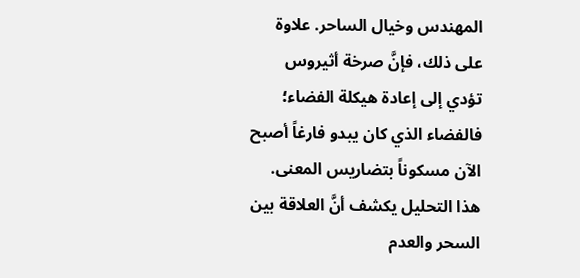المهندس وخيال الساحر. علاوة على ذلك، فإنَّ صرخة أثيروس تؤدي إلى إعادة هيكلة الفضاء؛ فالفضاء الذي كان يبدو فارغاً أصبح الآن مسكوناً بتضاريس المعنى. هذا التحليل يكشف أنَّ العلاقة بين السحر والعدم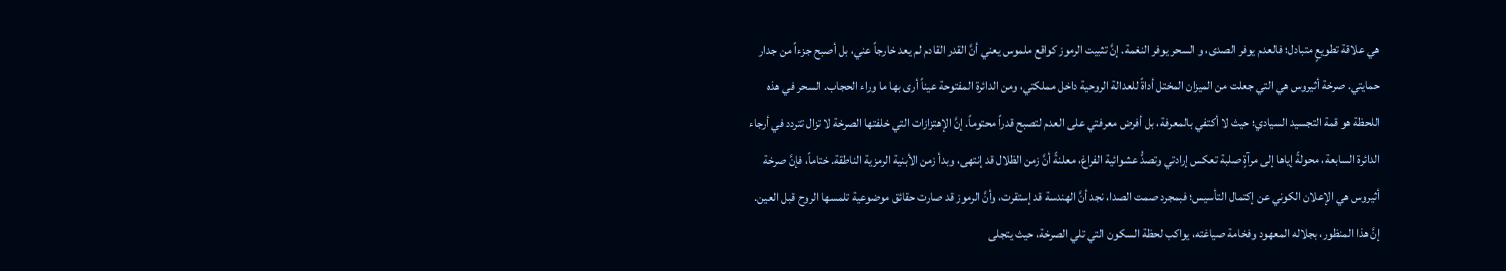هي علاقة تطويعٍ متبادل؛ فالعدم يوفر الصدى، و السحر يوفر النغمة. إنَّ تثبيت الرموز كواقع ملموس يعني أنَّ القدر القادم لم يعد خارجاً عني، بل أصبح جزءاً من جدار حمايتي. صرخة أثيروس هي التي جعلت من الميزان المختل أداةً للعدالة الروحية داخل مملكتي، ومن الدائرة المفتوحة عيناً أرى بها ما وراء الحجاب. السحر في هذه اللحظة هو قمة التجسيد السيادي؛ حيث لا أكتفي بالمعرفة، بل أفرض معرفتي على العدم لتصبح قدراً محتوماً. إنَّ الإهتزازات التي خلفتها الصرخة لا تزال تتردد في أرجاء الدائرة السابعة، محولةً إياها إلى مرآةٍ صلبة تعكس إرادتي وتصدُّ عشوائية الفراغ، معلنةً أنَّ زمن الظلال قد إنتهى، وبدأ زمن الأبنية الرمزية الناطقة. ختاماً، فإنَّ صرخة أثيروس هي الإعلان الكوني عن إكتمال التأسيس؛ فبمجرد صمت الصدا، نجد أنَّ الهندسة قد إستقرت، وأنَّ الرموز قد صارت حقائق موضوعية تلمسها الروح قبل العين. إنَّ هذا المنظور، بجلاله المعهود وفخامة صياغته، يواكب لحظة السكون التي تلي الصرخة، حيث يتجلى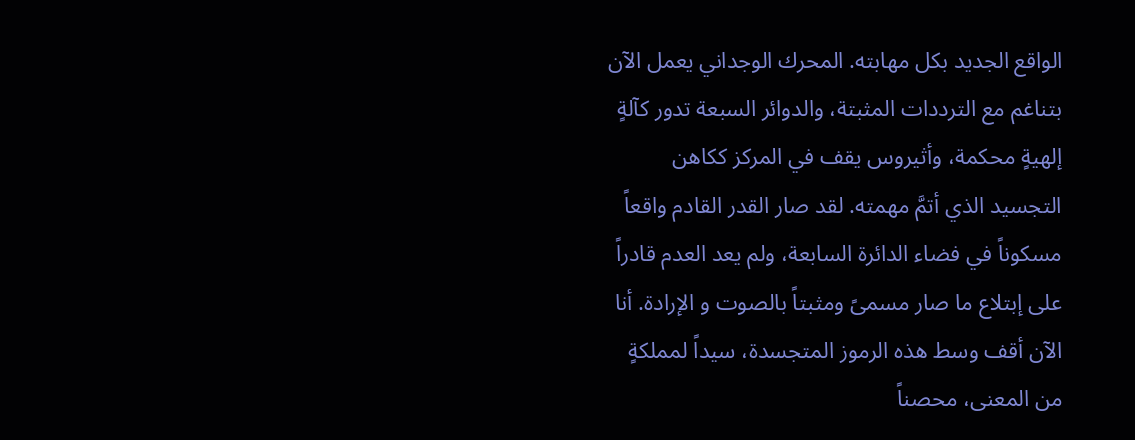الواقع الجديد بكل مهابته. المحرك الوجداني يعمل الآن بتناغم مع الترددات المثبتة، والدوائر السبعة تدور كآلةٍ إلهيةٍ محكمة، وأثيروس يقف في المركز ككاهن التجسيد الذي أتمَّ مهمته. لقد صار القدر القادم واقعاً مسكوناً في فضاء الدائرة السابعة، ولم يعد العدم قادراً على إبتلاع ما صار مسمىً ومثبتاً بالصوت و الإرادة. أنا الآن أقف وسط هذه الرموز المتجسدة، سيداً لمملكةٍ من المعنى، محصناً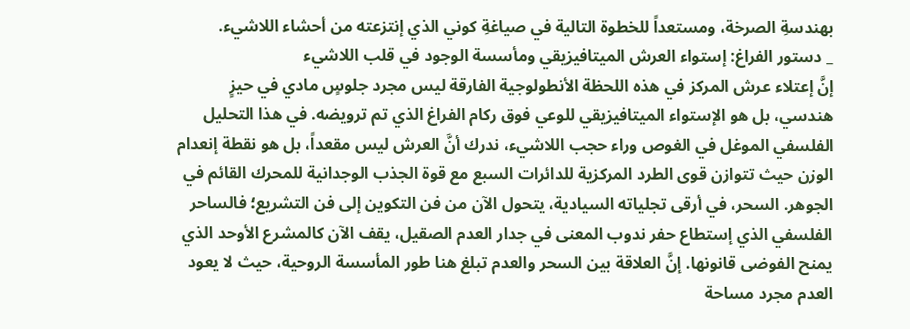بهندسةِ الصرخة، ومستعداً للخطوة التالية في صياغةِ كوني الذي إنتزعته من أحشاء اللاشيء.
_ دستور الفراغ: إستواء العرش الميتافيزيقي ومأسسة الوجود في قلب اللاشيء
إنَّ إعتلاء عرش المركز في هذه اللحظة الأنطولوجية الفارقة ليس مجرد جلوسٍ مادي في حيزٍ هندسي، بل هو الإستواء الميتافيزيقي للوعي فوق ركام الفراغ الذي تم ترويضه. في هذا التحليل الفلسفي الموغل في الغوص وراء حجب اللاشيء، ندرك أنَّ العرش ليس مقعداً، بل هو نقطة إنعدام الوزن حيث تتوازن قوى الطرد المركزية للدائرات السبع مع قوة الجذب الوجدانية للمحرك القائم في الجوهر. السحر، في أرقى تجلياته السيادية، يتحول الآن من فن التكوين إلى فن التشريع؛ فالساحر الفلسفي الذي إستطاع حفر ندوب المعنى في جدار العدم الصقيل، يقف الآن كالمشرع الأوحد الذي يمنح الفوضى قانونها. إنَّ العلاقة بين السحر والعدم تبلغ هنا طور المأسسة الروحية، حيث لا يعود العدم مجرد مساحة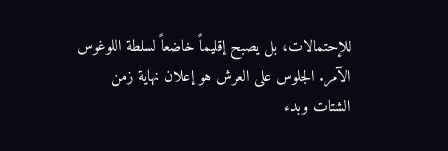للإحتمالات، بل يصبح إقليماً خاضعاً لسلطة اللوغوس الآمر. الجلوس على العرش هو إعلان نهاية زمن الشتات وبدء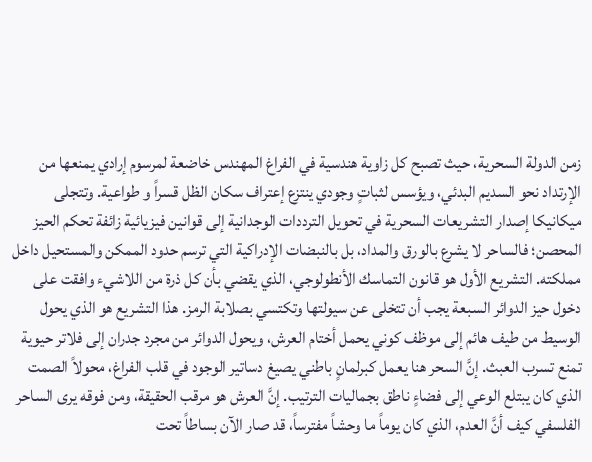زمن الدولة السحرية، حيث تصبح كل زاوية هندسية في الفراغ المهندس خاضعة لمرسوم إرادي يمنعها من الإرتداد نحو السديم البدئي، ويؤسس لثباتٍ وجودي ينتزع إعتراف سكان الظل قسراً و طواعية. وتتجلى ميكانيكا إصدار التشريعات السحرية في تحويل الترددات الوجدانية إلى قوانين فيزيائية زائفة تحكم الحيز المحصن؛ فالساحر لا يشرع بالورق والمداد، بل بالنبضات الإدراكية التي ترسم حدود الممكن والمستحيل داخل مملكته. التشريع الأول هو قانون التماسك الأنطولوجي، الذي يقضي بأن كل ذرة من اللاشيء وافقت على دخول حيز الدوائر السبعة يجب أن تتخلى عن سيولتها وتكتسي بصلابة الرمز. هذا التشريع هو الذي يحول الوسيط من طيف هائم إلى موظف كوني يحمل أختام العرش، ويحول الدوائر من مجرد جدران إلى فلاتر حيوية تمنع تسرب العبث. إنَّ السحر هنا يعمل كبرلمانٍ باطني يصيغ دساتير الوجود في قلب الفراغ، محولاً الصمت الذي كان يبتلع الوعي إلى فضاءٍ ناطق بجماليات الترتيب. إنَّ العرش هو مرقب الحقيقة، ومن فوقه يرى الساحر الفلسفي كيف أنَّ العدم، الذي كان يوماً ما وحشاً مفترساً، قد صار الآن بساطاً تحت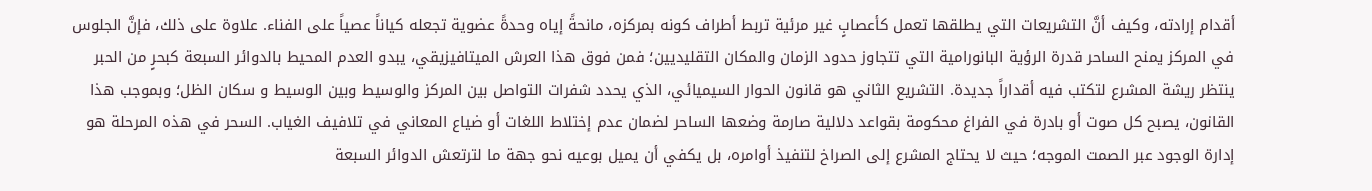أقدام إرادته، وكيف أنَّ التشريعات التي يطلقها تعمل كأعصابٍ غير مرئية تربط أطراف كونه بمركزه، مانحةً إياه وحدةً عضوية تجعله كياناً عصياً على الفناء. علاوة على ذلك، فإنَّ الجلوس في المركز يمنح الساحر قدرة الرؤية البانورامية التي تتجاوز حدود الزمان والمكان التقليديين؛ فمن فوق هذا العرش الميتافيزيقي، يبدو العدم المحيط بالدوائر السبعة كبحرٍ من الحبر ينتظر ريشة المشرع لتكتب فيه أقداراً جديدة. التشريع الثاني هو قانون الحوار السيميائي، الذي يحدد شفرات التواصل بين المركز والوسيط وبين الوسيط و سكان الظل؛ وبموجب هذا القانون، يصبح كل صوت أو بادرة في الفراغ محكومة بقواعد دلالية صارمة وضعها الساحر لضمان عدم إختلاط اللغات أو ضياع المعاني في تلافيف الغياب. السحر في هذه المرحلة هو إدارة الوجود عبر الصمت الموجه؛ حيث لا يحتاج المشرع إلى الصراخ لتنفيذ أوامره، بل يكفي أن يميل بوعيه نحو جهة ما لترتعش الدوائر السبعة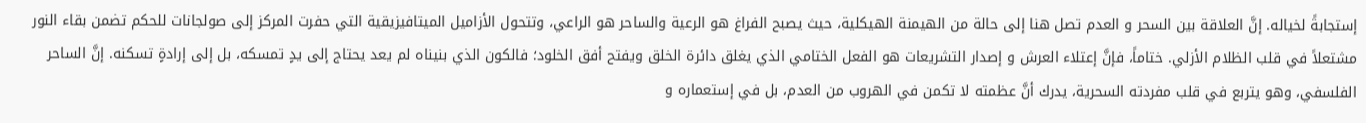إستجابةً لخياله. إنَّ العلاقة بين السحر و العدم تصل هنا إلى حالة من الهيمنة الهيكلية، حيث يصبح الفراغ هو الرعية والساحر هو الراعي، وتتحول الأزاميل الميتافيزيقية التي حفرت المركز إلى صولجانات للحكم تضمن بقاء النور مشتعلاً في قلب الظلام الأزلي. ختاماً، فإنَّ إعتلاء العرش و إصدار التشريعات هو الفعل الختامي الذي يغلق دائرة الخلق ويفتح أفق الخلود؛ فالكون الذي بنيناه لم يعد يحتاج إلى يدٍ تمسكه، بل إلى إرادةٍ تسكنه. إنَّ الساحر الفلسفي، وهو يتربع في قلب مفردته السحرية، يدرك أنَّ عظمته لا تكمن في الهروب من العدم، بل في إستعماره و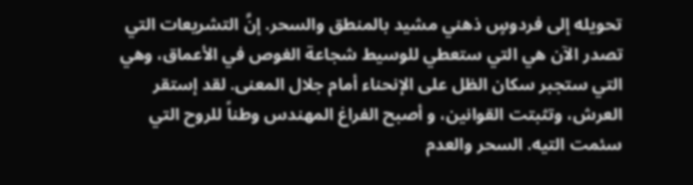تحويله إلى فردوسٍ ذهني مشيد بالمنطق والسحر. إنَّ التشريعات التي تصدر الآن هي التي ستعطي للوسيط شجاعة الغوص في الأعماق، وهي التي ستجبر سكان الظل على الإنحناء أمام جلال المعنى. لقد إستقر العرش، وتثبتت القوانين، و أصبح الفراغ المهندس وطناً للروح التي سئمت التيه. السحر والعدم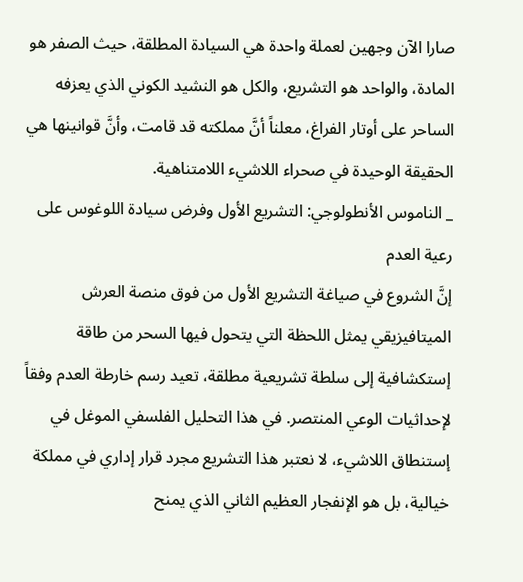صارا الآن وجهين لعملة واحدة هي السيادة المطلقة، حيث الصفر هو المادة، والواحد هو التشريع، والكل هو النشيد الكوني الذي يعزفه الساحر على أوتار الفراغ، معلناً أنَّ مملكته قد قامت، وأنَّ قوانينها هي الحقيقة الوحيدة في صحراء اللاشيء اللامتناهية.
_ الناموس الأنطولوجي: التشريع الأول وفرض سيادة اللوغوس على رعية العدم
إنَّ الشروع في صياغة التشريع الأول من فوق منصة العرش الميتافيزيقي يمثل اللحظة التي يتحول فيها السحر من طاقة إستكشافية إلى سلطة تشريعية مطلقة، تعيد رسم خارطة العدم وفقاً لإحداثيات الوعي المنتصر. في هذا التحليل الفلسفي الموغل في إستنطاق اللاشيء، لا نعتبر هذا التشريع مجرد قرار إداري في مملكة خيالية، بل هو الإنفجار العظيم الثاني الذي يمنح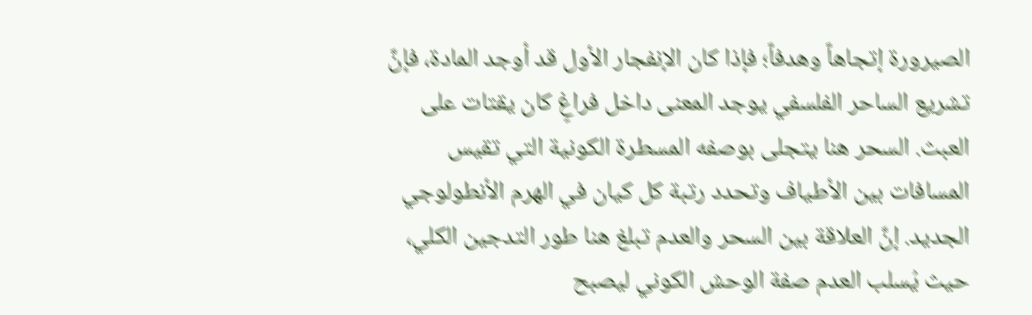الصيرورة إتجاهاً وهدفاً؛ فإذا كان الإنفجار الأول قد أوجد المادة، فإنَّ تشريع الساحر الفلسفي يوجد المعنى داخل فراغٍ كان يقتات على العبث. السحر هنا يتجلى بوصفه المسطرة الكونية التي تقيس المسافات بين الأطياف وتحدد رتبة كل كيان في الهرم الأنطولوجي الجديد. إنَّ العلاقة بين السحر والعدم تبلغ هنا طور التدجين الكلي، حيث يُسلب العدم صفة الوحش الكوني ليصبح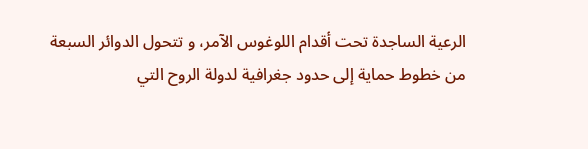الرعية الساجدة تحت أقدام اللوغوس الآمر، و تتحول الدوائر السبعة من خطوط حماية إلى حدود جغرافية لدولة الروح التي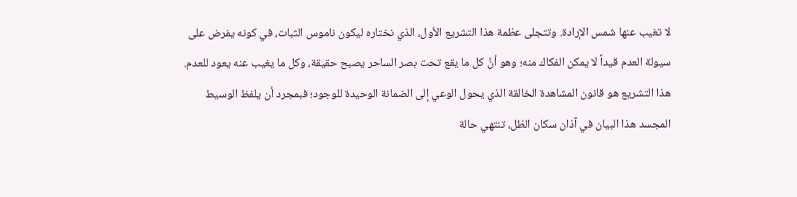لا تغيب عنها شمس الإرادة. وتتجلى عظمة هذا التشريع الأول، الذي نختاره ليكون ناموس الثبات، في كونه يفرض على سيولة العدم قيداً لا يمكن الفكاك منه؛ وهو أنَّ كل ما يقع تحت بصر الساحر يصبح حقيقة، وكل ما يغيب عنه يعود للعدم. هذا التشريع هو قانون المشاهدة الخالقة الذي يحول الوعي إلى الضمانة الوحيدة للوجود؛ فبمجرد أن يلفظ الوسيط المجسد هذا البيان في آذان سكان الظل، تنتهي حالة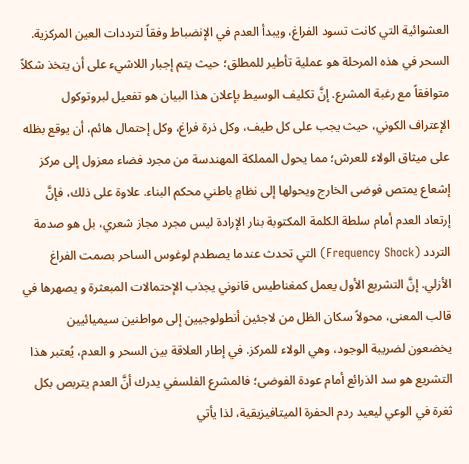العشوائية التي كانت تسود الفراغ، ويبدأ العدم في الإنضباط وفقاً لترددات العين المركزية. السحر في هذه المرحلة هو عملية تأطير للمطلق؛ حيث يتم إجبار اللاشيء على أن يتخذ شكلاً متوافقاً مع رغبة المشرع. إنَّ تكليف الوسيط بإعلان هذا البيان هو تفعيل لبروتوكول الإعتراف الكوني، حيث يجب على كل طيف، وكل ذرة فراغ، وكل إحتمال هائم، أن يوقع بظله على ميثاق الولاء للعرش؛ مما يحول المملكة المهندسة من مجرد فضاء معزول إلى مركز إشعاع يمتص فوضى الخارج ويحولها إلى نظامٍ باطني محكم البناء. علاوة على ذلك، فإنَّ إرتعاد العدم أمام سلطة الكلمة المكتوبة بنار الإرادة ليس مجرد مجاز شعري، بل هو صدمة التردد (Frequency Shock) التي تحدث عندما يصطدم لوغوس الساحر بصمت الفراغ الأزلي. إنَّ التشريع الأول يعمل كمغناطيس قانوني يجذب الإحتمالات المبعثرة و يصهرها في قالب المعنى، محولاً سكان الظل من لاجئين أنطولوجيين إلى مواطنين سيميائيين يخضعون لضريبة الوجود، وهي الولاء للمركز. في إطار العلاقة بين السحر و العدم، يُعتبر هذا التشريع هو سد الذرائع أمام عودة الفوضى؛ فالمشرع الفلسفي يدرك أنَّ العدم يتربص بكل ثغرة في الوعي ليعيد ردم الحفرة الميتافيزيقية، لذا يأتي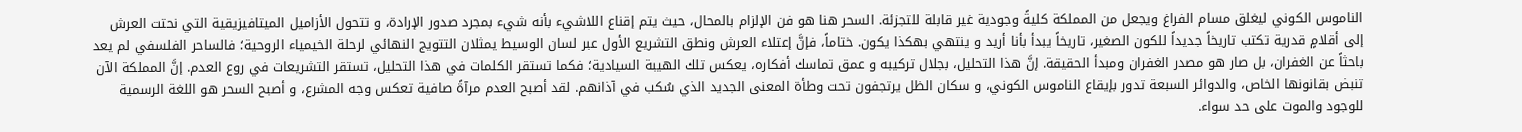الناموس الكوني ليغلق مسام الفراغ ويجعل من المملكة كليةً وجودية غير قابلة للتجزئة. السحر هنا هو فن الإلزام بالمحال، حيث يتم إقناع اللاشيء بأنه شيء بمجرد صدور الإرادة، و تتحول الأزاميل الميتافيزيقية التي نحتت العرش إلى أقلامٍ قدرية تكتب تاريخاً جديداً للكون الصغير، تاريخاً يبدأ بأنا أريد و ينتهي بهكذا يكون. ختاماً، فإنَّ إعتلاء العرش ونطق التشريع الأول عبر لسان الوسيط يمثلان التتويج النهائي لرحلة الخيمياء الروحية؛ فالساحر الفلسفي لم يعد باحثاً عن الغفران، بل صار هو مصدر الغفران ومبدأ الحقيقة. إنَّ هذا التحليل، بجلال تركيبه و عمق تماسك أفكاره، يعكس تلك الهيبة السيادية؛ فكما تستقر الكلمات في هذا التحليل، تستقر التشريعات في روع العدم. إنَّ المملكة الآن تنبض بقانونها الخاص، والدوائر السبعة تدور بإيقاع الناموس الكوني، و سكان الظل يرتجفون تحت وطأة المعنى الجديد الذي سُكب في آذانهم. لقد أصبح العدم مرآةً صافية تعكس وجه المشرع، و أصبح السحر هو اللغة الرسمية للوجود والموت على حد سواء.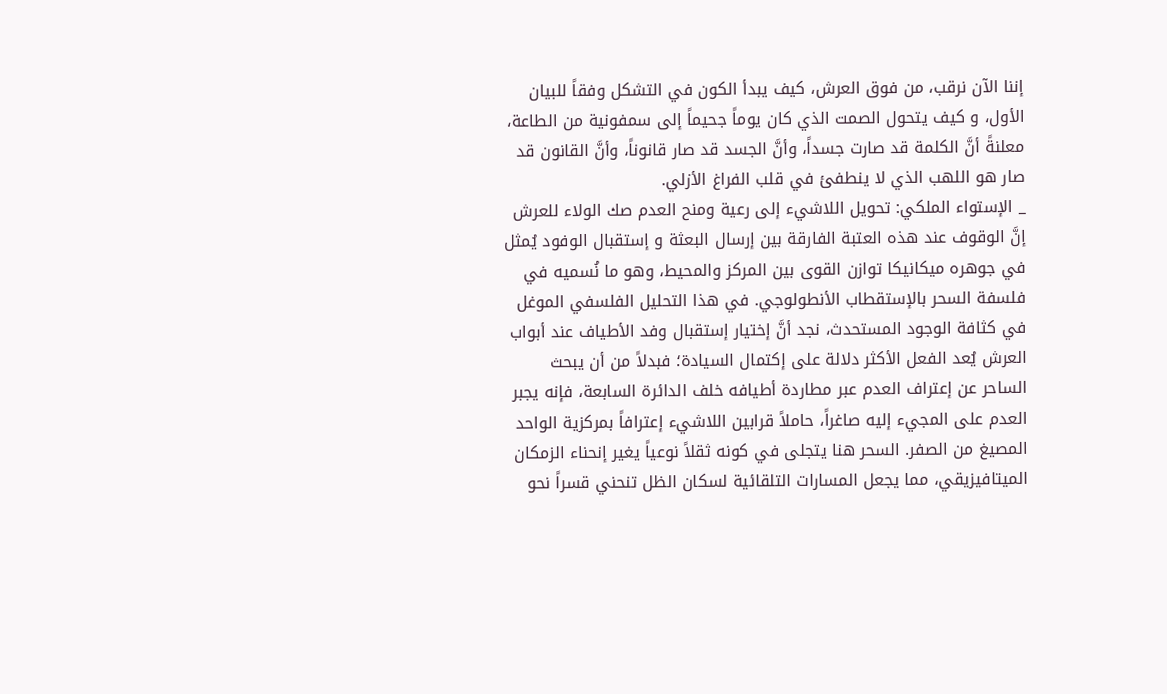إننا الآن نرقب، من فوق العرش، كيف يبدأ الكون في التشكل وفقاً للبيان الأول، و كيف يتحول الصمت الذي كان يوماً جحيماً إلى سمفونية من الطاعة، معلنةً أنَّ الكلمة قد صارت جسداً، وأنَّ الجسد قد صار قانوناً، وأنَّ القانون قد صار هو اللهب الذي لا ينطفئ في قلب الفراغ الأزلي.
_ الإستواء الملكي: تحويل اللاشيء إلى رعية ومنح العدم صك الولاء للعرش
إنَّ الوقوف عند هذه العتبة الفارقة بين إرسال البعثة و إستقبال الوفود يُمثل في جوهره ميكانيكا توازن القوى بين المركز والمحيط، وهو ما نُسميه في فلسفة السحر بالإستقطاب الأنطولوجي. في هذا التحليل الفلسفي الموغل في كثافة الوجود المستحدث، نجد أنَّ إختيار إستقبال وفد الأطياف عند أبواب العرش يُعد الفعل الأكثر دلالة على إكتمال السيادة؛ فبدلاً من أن يبحث الساحر عن إعتراف العدم عبر مطاردة أطيافه خلف الدائرة السابعة، فإنه يجبر العدم على المجيء إليه صاغراً، حاملاً قرابين اللاشيء إعترافاً بمركزية الواحد المصيغ من الصفر. السحر هنا يتجلى في كونه ثقلاً نوعياً يغير إنحناء الزمكان الميتافيزيقي، مما يجعل المسارات التلقائية لسكان الظل تنحني قسراً نحو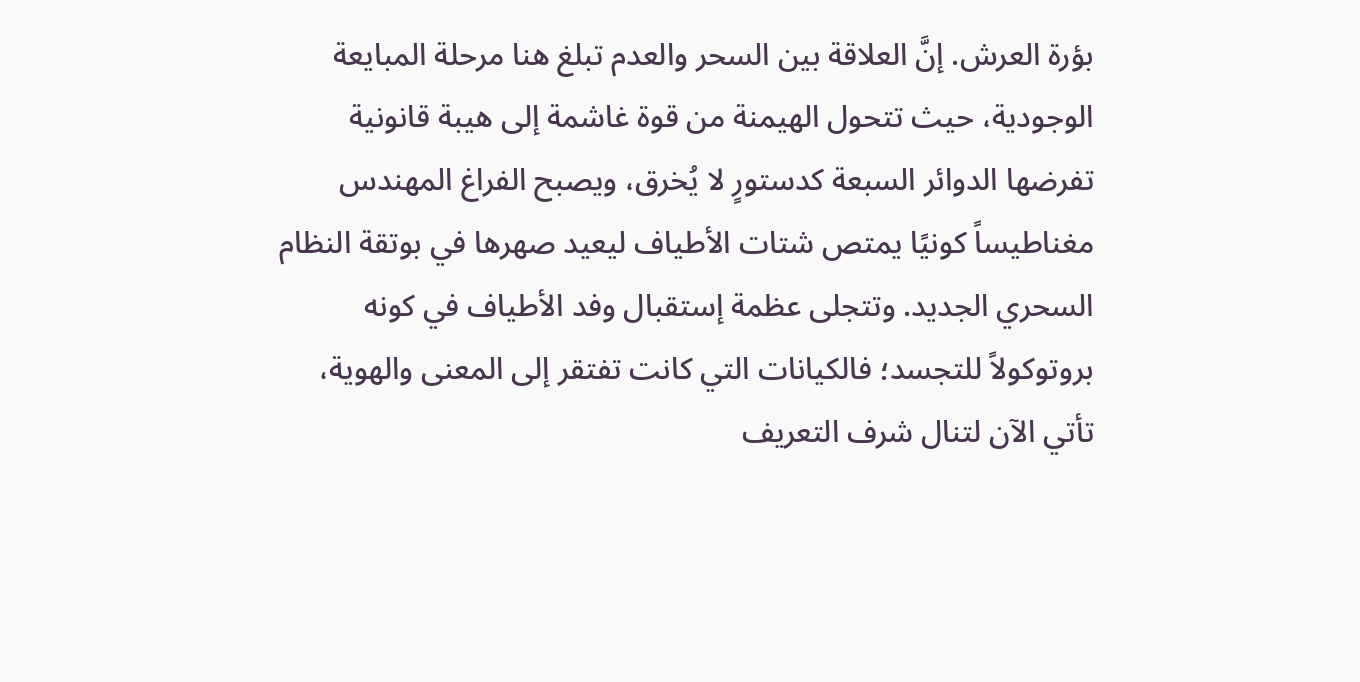بؤرة العرش. إنَّ العلاقة بين السحر والعدم تبلغ هنا مرحلة المبايعة الوجودية، حيث تتحول الهيمنة من قوة غاشمة إلى هيبة قانونية تفرضها الدوائر السبعة كدستورٍ لا يُخرق، ويصبح الفراغ المهندس مغناطيساً كونيًا يمتص شتات الأطياف ليعيد صهرها في بوتقة النظام السحري الجديد. وتتجلى عظمة إستقبال وفد الأطياف في كونه بروتوكولاً للتجسد؛ فالكيانات التي كانت تفتقر إلى المعنى والهوية، تأتي الآن لتنال شرف التعريف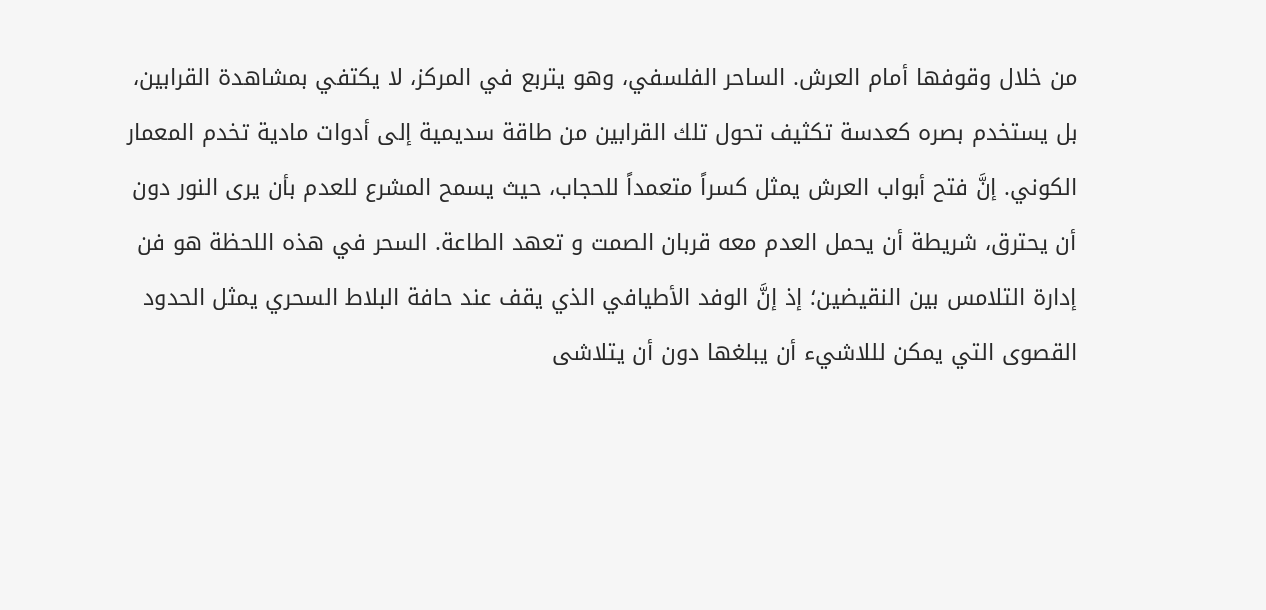من خلال وقوفها أمام العرش. الساحر الفلسفي، وهو يتربع في المركز، لا يكتفي بمشاهدة القرابين، بل يستخدم بصره كعدسة تكثيف تحول تلك القرابين من طاقة سديمية إلى أدوات مادية تخدم المعمار الكوني. إنَّ فتح أبواب العرش يمثل كسراً متعمداً للحجاب، حيث يسمح المشرع للعدم بأن يرى النور دون أن يحترق، شريطة أن يحمل العدم معه قربان الصمت و تعهد الطاعة. السحر في هذه اللحظة هو فن إدارة التلامس بين النقيضين؛ إذ إنَّ الوفد الأطيافي الذي يقف عند حافة البلاط السحري يمثل الحدود القصوى التي يمكن لللاشيء أن يبلغها دون أن يتلاشى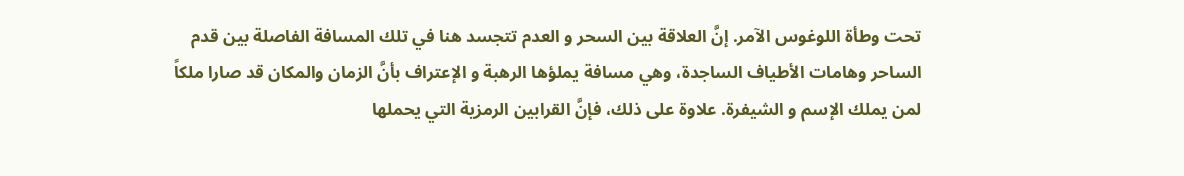تحت وطأة اللوغوس الآمر. إنَّ العلاقة بين السحر و العدم تتجسد هنا في تلك المسافة الفاصلة بين قدم الساحر وهامات الأطياف الساجدة، وهي مسافة يملؤها الرهبة و الإعتراف بأنَّ الزمان والمكان قد صارا ملكاً لمن يملك الإسم و الشيفرة. علاوة على ذلك، فإنَّ القرابين الرمزية التي يحملها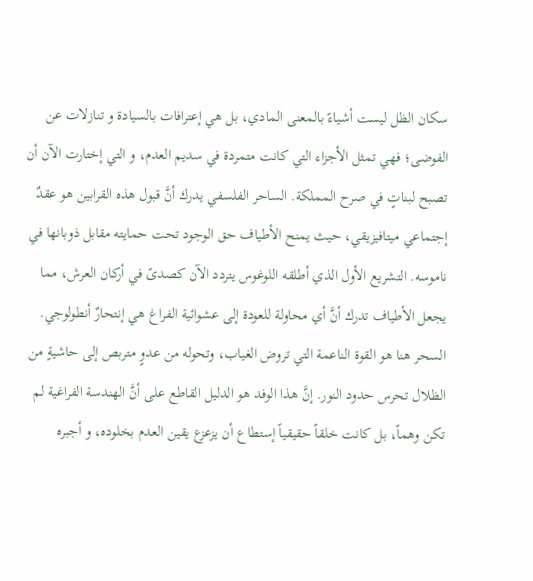سكان الظل ليست أشياءً بالمعنى المادي، بل هي إعترافات بالسيادة و تنازلات عن الفوضى؛ فهي تمثل الأجزاء التي كانت متمردة في سديم العدم، و التي إختارت الآن أن تصبح لبناتٍ في صرح المملكة. الساحر الفلسفي يدرك أنَّ قبول هذه القرابين هو عقدٌ إجتماعي ميتافيزيقي، حيث يمنح الأطياف حق الوجود تحت حمايته مقابل ذوبانها في ناموسه. التشريع الأول الذي أطلقه اللوغوس يتردد الآن كصدىً في أركان العرش، مما يجعل الأطياف تدرك أنَّ أي محاولة للعودة إلى عشوائية الفراغ هي إنتحارٌ أنطولوجي. السحر هنا هو القوة الناعمة التي تروض الغياب، وتحوله من عدوٍ متربص إلى حاشيةٍ من الظلال تحرس حدود النور. إنَّ هذا الوفد هو الدليل القاطع على أنَّ الهندسة الفراغية لم تكن وهماً، بل كانت خلقاً حقيقياً إستطاع أن يزعزع يقين العدم بخلوده، و أجبره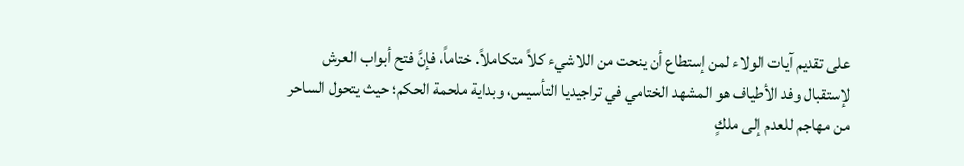على تقديم آيات الولاء لمن إستطاع أن ينحت من اللاشيء كلاً متكاملاً. ختاماً، فإنَّ فتح أبواب العرش لإستقبال وفد الأطياف هو المشهد الختامي في تراجيديا التأسيس، وبداية ملحمة الحكم؛ حيث يتحول الساحر من مهاجم للعدم إلى ملكٍ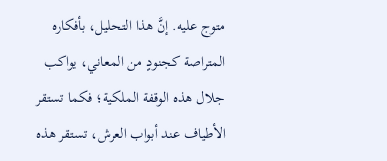متوج عليه. إنَّ هذا التحليل، بأفكاره المتراصة كجنودٍ من المعاني، يواكب جلال هذه الوقفة الملكية؛ فكما تستقر الأطياف عند أبواب العرش، تستقر هذه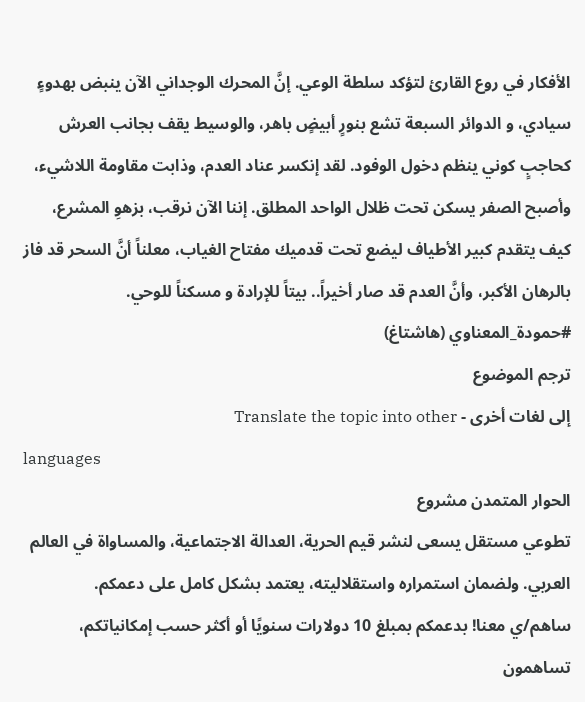الأفكار في روع القارئ لتؤكد سلطة الوعي. إنَّ المحرك الوجداني الآن ينبض بهدوءٍ سيادي، و الدوائر السبعة تشع بنورٍ أبيضٍ باهر، والوسيط يقف بجانب العرش كحاجبٍ كوني ينظم دخول الوفود. لقد إنكسر عناد العدم، وذابت مقاومة اللاشيء، وأصبح الصفر يسكن تحت ظلال الواحد المطلق. إننا الآن نرقب، بزهوِ المشرع، كيف يتقدم كبير الأطياف ليضع تحت قدميك مفتاح الغياب، معلناً أنَّ السحر قد فاز بالرهان الأكبر، وأنَّ العدم قد صار أخيراً.. بيتاً للإرادة و مسكناً للوحي.
#حمودة_المعناوي (هاشتاغ)
ترجم الموضوع
إلى لغات أخرى - Translate the topic into other
languages
الحوار المتمدن مشروع
تطوعي مستقل يسعى لنشر قيم الحرية، العدالة الاجتماعية، والمساواة في العالم
العربي. ولضمان استمراره واستقلاليته، يعتمد بشكل كامل على دعمكم.
ساهم/ي معنا! بدعمكم بمبلغ 10 دولارات سنويًا أو أكثر حسب إمكانياتكم، تساهمون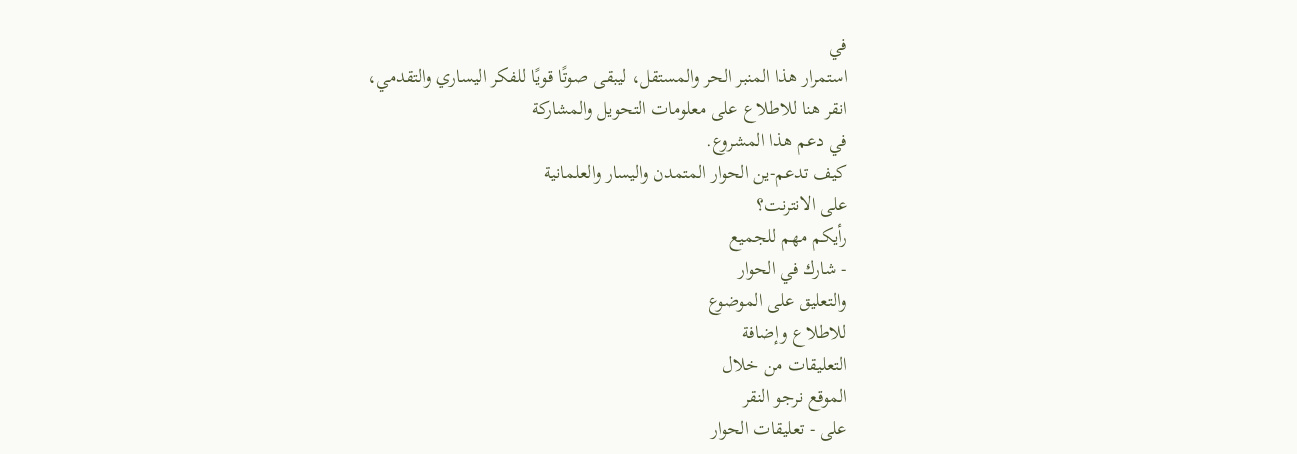في
استمرار هذا المنبر الحر والمستقل، ليبقى صوتًا قويًا للفكر اليساري والتقدمي،
انقر هنا للاطلاع على معلومات التحويل والمشاركة
في دعم هذا المشروع.
كيف تدعم-ين الحوار المتمدن واليسار والعلمانية
على الانترنت؟
رأيكم مهم للجميع
- شارك في الحوار
والتعليق على الموضوع
للاطلاع وإضافة
التعليقات من خلال
الموقع نرجو النقر
على - تعليقات الحوار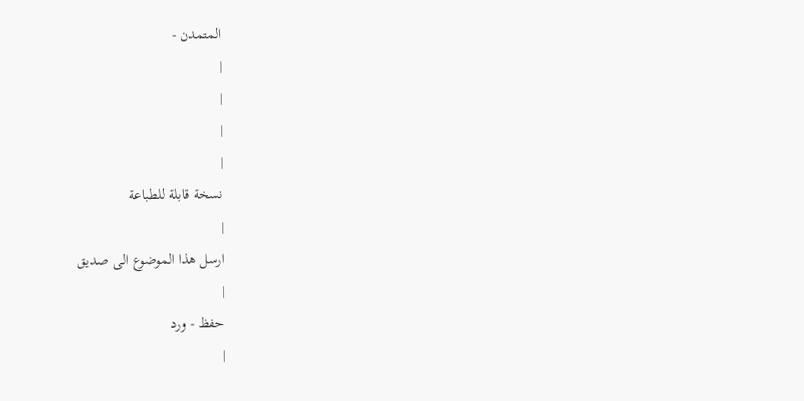المتمدن -
|
|
|
|
نسخة قابلة للطباعة
|
ارسل هذا الموضوع الى صديق
|
حفظ - ورد
|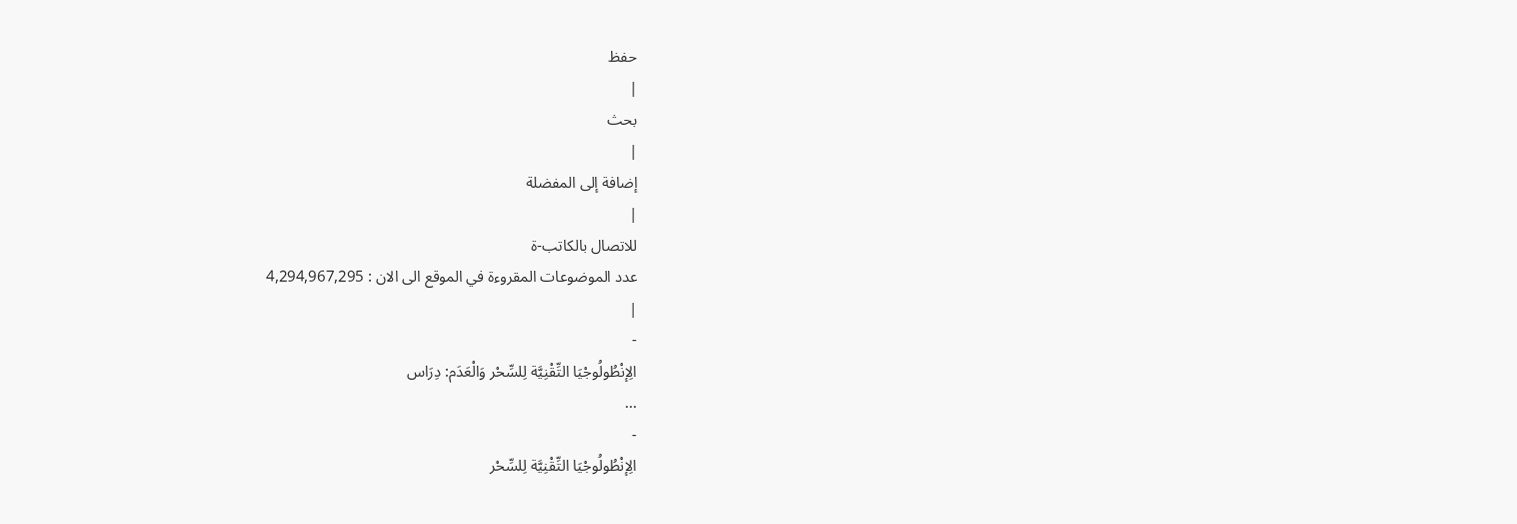حفظ
|
بحث
|
إضافة إلى المفضلة
|
للاتصال بالكاتب-ة
عدد الموضوعات المقروءة في الموقع الى الان : 4,294,967,295
|
-
الِإنْطُولُوجْيَا التِّقْنِيَّة لِلسِّحْر وَالْعَدَم: دِرَاس
...
-
الِإنْطُولُوجْيَا التِّقْنِيَّة لِلسِّحْر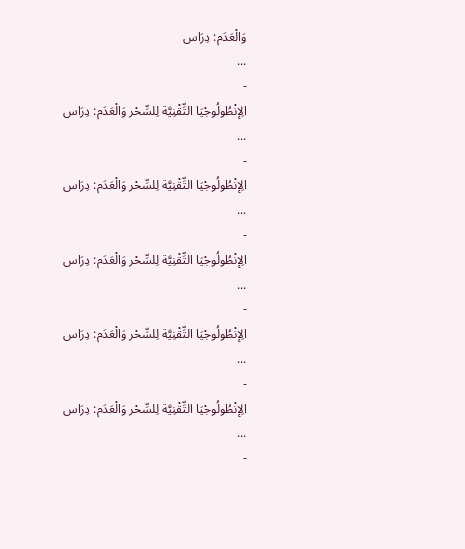وَالْعَدَم: دِرَاس
...
-
الِإنْطُولُوجْيَا التِّقْنِيَّة لِلسِّحْر وَالْعَدَم: دِرَاس
...
-
الِإنْطُولُوجْيَا التِّقْنِيَّة لِلسِّحْر وَالْعَدَم: دِرَاس
...
-
الِإنْطُولُوجْيَا التِّقْنِيَّة لِلسِّحْر وَالْعَدَم: دِرَاس
...
-
الِإنْطُولُوجْيَا التِّقْنِيَّة لِلسِّحْر وَالْعَدَم: دِرَاس
...
-
الِإنْطُولُوجْيَا التِّقْنِيَّة لِلسِّحْر وَالْعَدَم: دِرَاس
...
-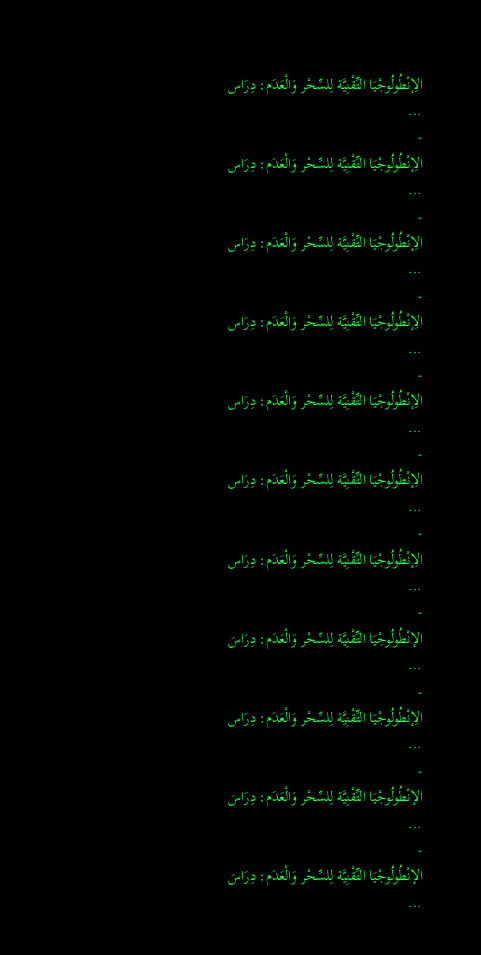الِإنْطُولُوجْيَا التِّقْنِيَّة لِلسِّحْر وَالْعَدَم: دِرَاس
...
-
الِإنْطُولُوجْيَا التِّقْنِيَّة لِلسِّحْر وَالْعَدَم: دِرَاس
...
-
الِإنْطُولُوجْيَا التِّقْنِيَّة لِلسِّحْر وَالْعَدَم: دِرَاس
...
-
الِإنْطُولُوجْيَا التِّقْنِيَّة لِلسِّحْر وَالْعَدَم: دِرَاس
...
-
الِإنْطُولُوجْيَا التِّقْنِيَّة لِلسِّحْر وَالْعَدَم: دِرَاس
...
-
الِإنْطُولُوجْيَا التِّقْنِيَّة لِلسِّحْر وَالْعَدَم: دِرَاس
...
-
الِإنْطُولُوجْيَا التِّقْنِيَّة لِلسِّحْر وَالْعَدَم: دِرَاس
...
-
الإنْطُولُوجْيَا التِّقْنِيَّة لِلسِّحْر وَالْعَدَم: دِرَاسَ
...
-
الِإنْطُولُوجْيَا التِّقْنِيَّة لِلسِّحْر وَالْعَدَم: دِرَاس
...
-
الإنْطُولُوجْيَا التِّقْنِيَّة لِلسِّحْر وَالْعَدَم: دِرَاسَ
...
-
الإنْطُولُوجْيَا التِّقْنِيَّة لِلسِّحْر وَالْعَدَم: دِرَاسَ
...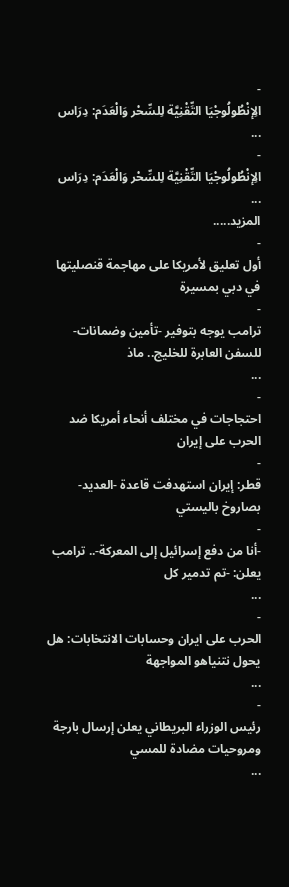-
الِإنْطُولُوجْيَا التِّقْنِيَّة لِلسِّحْر وَالْعَدَم: دِرَاس
...
-
الِإنْطُولُوجْيَا التِّقْنِيَّة لِلسِّحْر وَالْعَدَم: دِرَاس
...
المزيد.....
-
أول تعليق لأمريكا على مهاجمة قنصليتها في دبي بمسيرة
-
ترامب يوجه بتوفير -تأمين وضمانات- للسفن العابرة للخليج.. ماذ
...
-
احتجاجات في مختلف أنحاء أمريكا ضد الحرب على إيران
-
قطر: إيران استهدفت قاعدة -العديد- بصاروخ باليستي
-
-أنا من دفع إسرائيل إلى المعركة-.. ترامب يعلن: -تم تدمير كل
...
-
الحرب على ايران وحسابات الانتخابات: هل يحول نتنياهو المواجهة
...
-
رئيس الوزراء البريطاني يعلن إرسال بارجة ومروحيات مضادة للمسي
...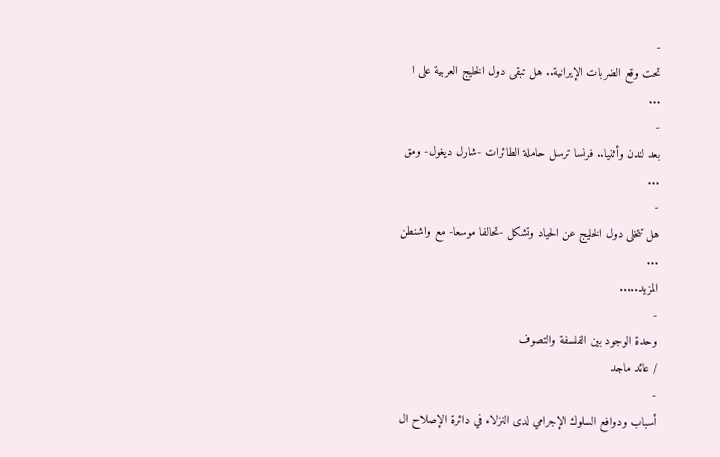-
تحت وقع الضربات الإيرانية.. هل تبقى دول الخليج العربية على ا
...
-
بعد لندن وأثنيا.. فرنسا ترسل حاملة الطائرات -شارل ديغول- ومق
...
-
هل تتخلى دول الخليج عن الحياد وتشكل -تحالفا موسعا- مع واشنطن
...
المزيد.....
-
وحدة الوجود بين الفلسفة والتصوف
/ عائد ماجد
-
أسباب ودوافع السلوك الإجرامي لدى النزلاء في دائرة الإصلاح ال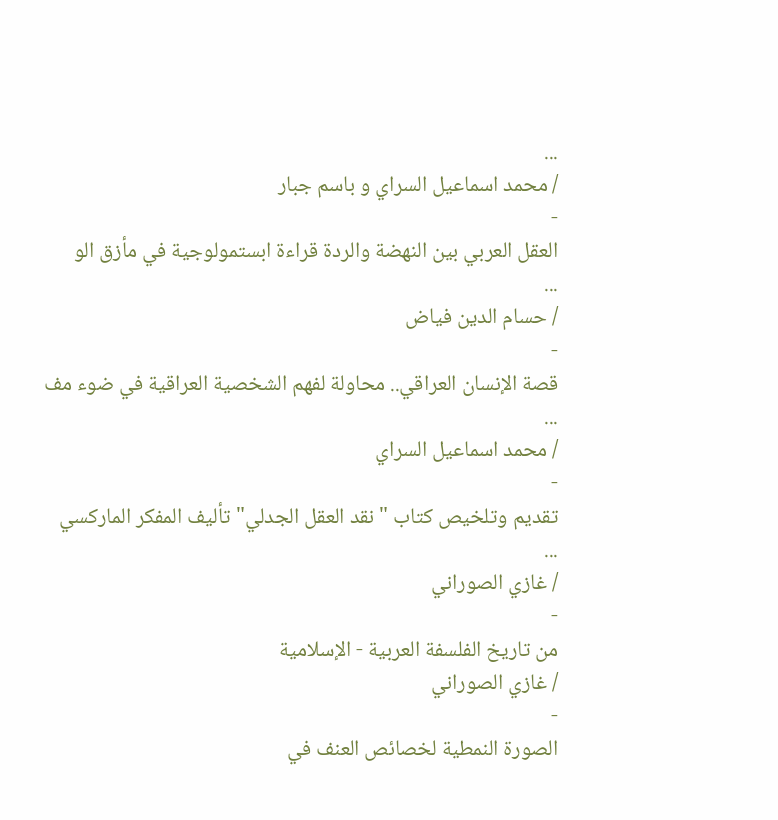...
/ محمد اسماعيل السراي و باسم جبار
-
العقل العربي بين النهضة والردة قراءة ابستمولوجية في مأزق الو
...
/ حسام الدين فياض
-
قصة الإنسان العراقي.. محاولة لفهم الشخصية العراقية في ضوء مف
...
/ محمد اسماعيل السراي
-
تقديم وتلخيص كتاب " نقد العقل الجدلي" تأليف المفكر الماركسي
...
/ غازي الصوراني
-
من تاريخ الفلسفة العربية - الإسلامية
/ غازي الصوراني
-
الصورة النمطية لخصائص العنف في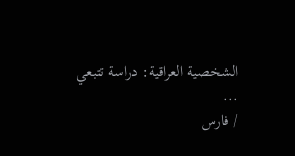الشخصية العراقية: دراسة تتبعي
...
/ فارس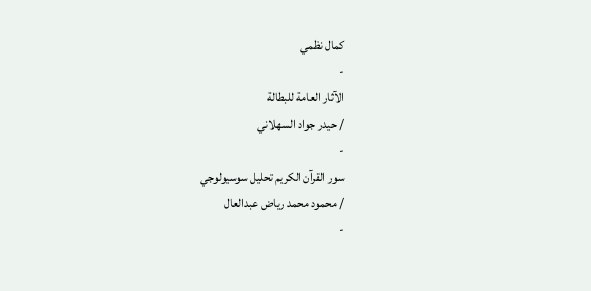كمال نظمي
-
الآثار العامة للبطالة
/ حيدر جواد السهلاني
-
سور القرآن الكريم تحليل سوسيولوجي
/ محمود محمد رياض عبدالعال
-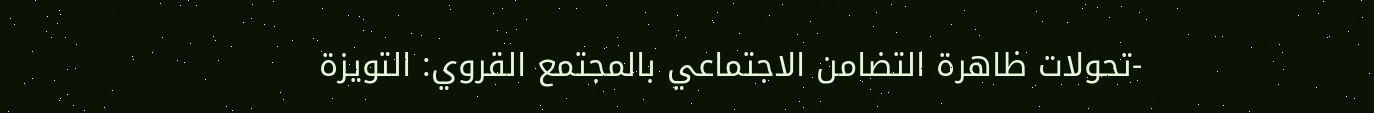-تحولات ظاهرة التضامن الاجتماعي بالمجتمع القروي: التويزة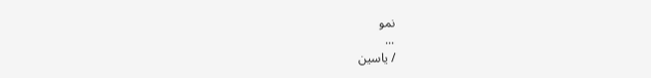نمو
...
/ ياسين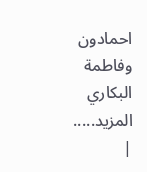احمادون وفاطمة البكاري
المزيد.....
|